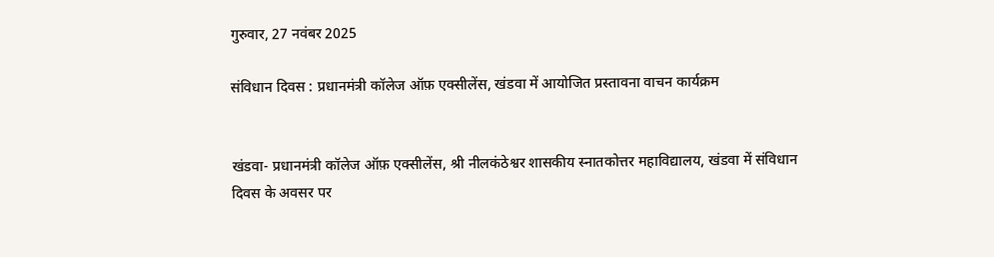गुरुवार, 27 नवंबर 2025

संविधान दिवस : प्रधानमंत्री कॉलेज ऑफ़ एक्सीलेंस, खंडवा में आयोजित प्रस्तावना वाचन कार्यक्रम


खंडवा- प्रधानमंत्री कॉलेज ऑफ़ एक्सीलेंस, श्री नीलकंठेश्वर शासकीय स्नातकोत्तर महाविद्यालय, खंडवा में संविधान दिवस के अवसर पर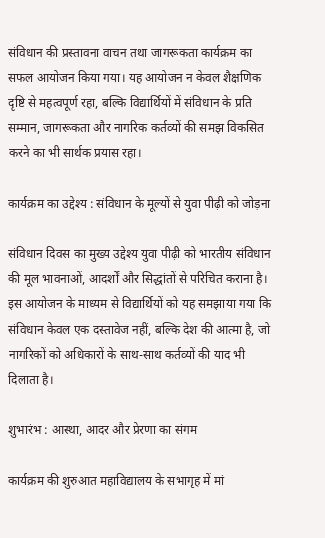संविधान की प्रस्तावना वाचन तथा जागरूकता कार्यक्रम का सफल आयोजन किया गया। यह आयोजन न केवल शैक्षणिक दृष्टि से महत्वपूर्ण रहा, बल्कि विद्यार्थियों में संविधान के प्रति सम्मान, जागरूकता और नागरिक कर्तव्यों की समझ विकसित करने का भी सार्थक प्रयास रहा।

कार्यक्रम का उद्देश्य : संविधान के मूल्यों से युवा पीढ़ी को जोड़ना

संविधान दिवस का मुख्य उद्देश्य युवा पीढ़ी को भारतीय संविधान की मूल भावनाओं, आदर्शों और सिद्धांतों से परिचित कराना है। इस आयोजन के माध्यम से विद्यार्थियों को यह समझाया गया कि संविधान केवल एक दस्तावेज नहीं, बल्कि देश की आत्मा है, जो नागरिकों को अधिकारों के साथ-साथ कर्तव्यों की याद भी दिलाता है।

शुभारंभ : आस्था, आदर और प्रेरणा का संगम

कार्यक्रम की शुरुआत महाविद्यालय के सभागृह में मां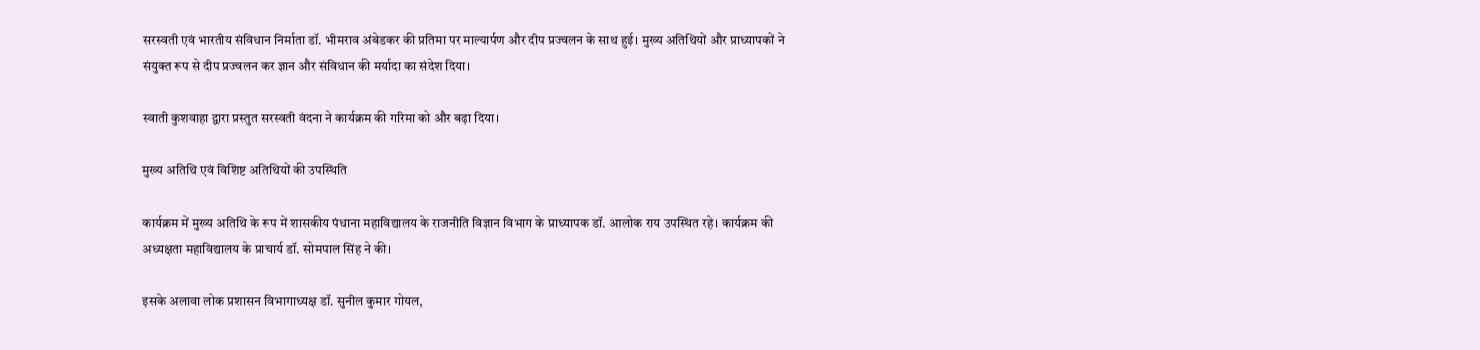सरस्वती एवं भारतीय संविधान निर्माता डॉ. भीमराव अंबेडकर की प्रतिमा पर माल्यार्पण और दीप प्रज्वलन के साथ हुई। मुख्य अतिथियों और प्राध्यापकों ने संयुक्त रूप से दीप प्रज्वलन कर ज्ञान और संविधान की मर्यादा का संदेश दिया।

स्वाती कुशवाहा द्वारा प्रस्तुत सरस्वती वंदना ने कार्यक्रम की गरिमा को और बढ़ा दिया।

मुख्य अतिथि एवं विशिष्ट अतिथियों की उपस्थिति

कार्यक्रम में मुख्य अतिथि के रूप में शासकीय पंधाना महाविद्यालय के राजनीति विज्ञान विभाग के प्राध्यापक डॉ. आलोक राय उपस्थित रहे। कार्यक्रम की अध्यक्षता महाविद्यालय के प्राचार्य डॉ. सोमपाल सिंह ने की।

इसके अलावा लोक प्रशासन विभागाध्यक्ष डॉ. सुनील कुमार गोयल,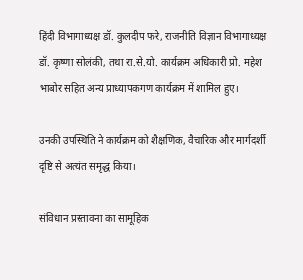हिंदी विभागाध्यक्ष डॉ. कुलदीप फरे, राजनीति विज्ञान विभागाध्यक्ष डॉ. कृष्णा सोलंकी, तथा रा.से.यो. कार्यक्रम अधिकारी प्रो. महेश भाबोर सहित अन्य प्राध्यापकगण कार्यक्रम में शामिल हुए।

उनकी उपस्थिति ने कार्यक्रम को शैक्षणिक, वैचारिक और मार्गदर्शी दृष्टि से अत्यंत समृद्ध किया।

संविधान प्रस्तावना का सामूहिक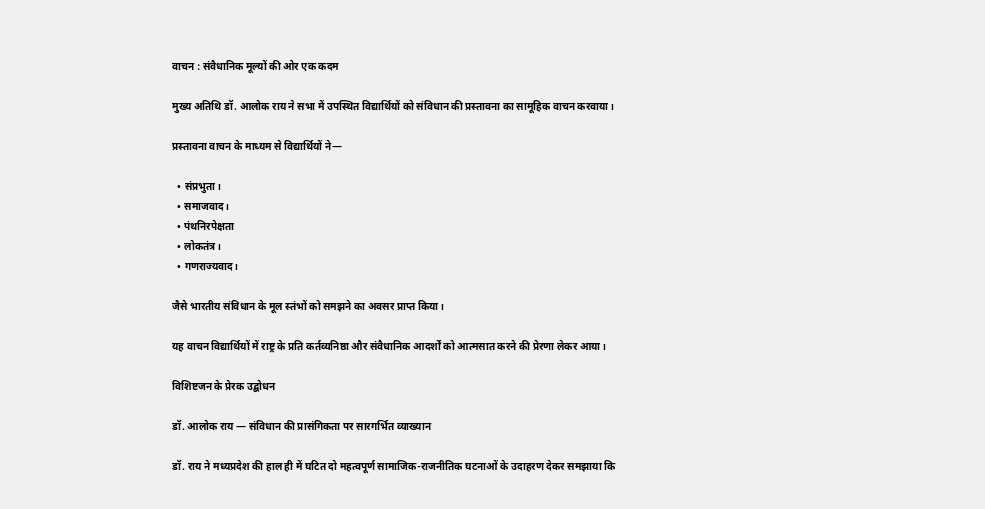वाचन : संवैधानिक मूल्यों की ओर एक कदम

मुख्य अतिथि डॉ. आलोक राय ने सभा में उपस्थित विद्यार्थियों को संविधान की प्रस्तावना का सामूहिक वाचन करवाया।

प्रस्तावना वाचन के माध्यम से विद्यार्थियों ने—

  • संप्रभुता।
  • समाजवाद।
  • पंथनिरपेक्षता
  • लोकतंत्र।
  • गणराज्यवाद।

जैसे भारतीय संविधान के मूल स्तंभों को समझने का अवसर प्राप्त किया।

यह वाचन विद्यार्थियों में राष्ट्र के प्रति कर्तव्यनिष्ठा और संवैधानिक आदर्शों को आत्मसात करने की प्रेरणा लेकर आया।

विशिष्टजन के प्रेरक उद्बोधन

डॉ. आलोक राय — संविधान की प्रासंगिकता पर सारगर्भित व्याख्यान

डॉ. राय ने मध्यप्रदेश की हाल ही में घटित दो महत्वपूर्ण सामाजिक-राजनीतिक घटनाओं के उदाहरण देकर समझाया कि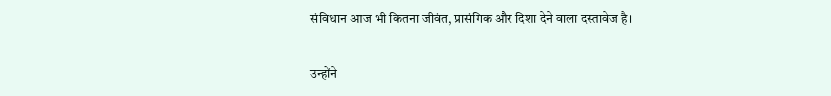संविधान आज भी कितना जीवंत, प्रासंगिक और दिशा देने वाला दस्तावेज है।

उन्होंने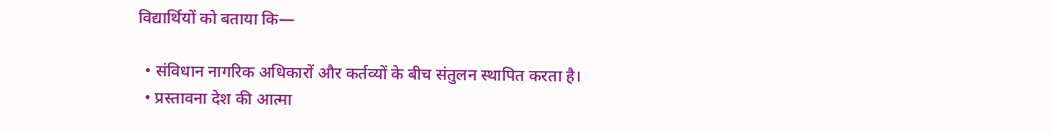विद्यार्थियों को बताया कि—

  • संविधान नागरिक अधिकारों और कर्तव्यों के बीच संतुलन स्थापित करता है।
  • प्रस्तावना देश की आत्मा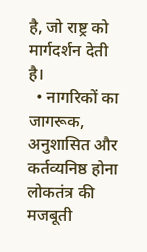है, जो राष्ट्र को मार्गदर्शन देती है।
  • नागरिकों का जागरूक, अनुशासित और कर्तव्यनिष्ठ होना लोकतंत्र की मजबूती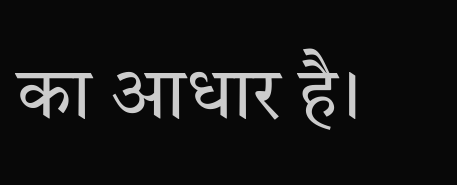का आधार है।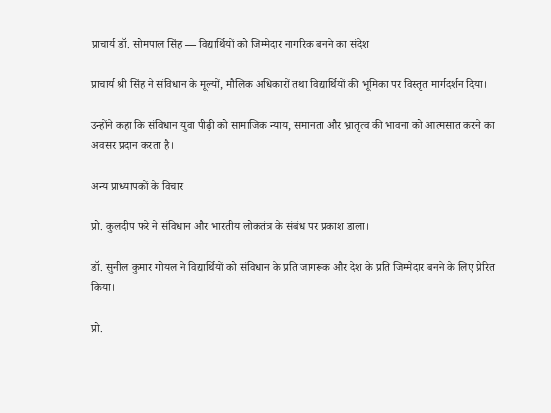प्राचार्य डॉ. सोमपाल सिंह — विद्यार्थियों को जिम्मेदार नागरिक बनने का संदेश

प्राचार्य श्री सिंह ने संविधान के मूल्यों, मौलिक अधिकारों तथा विद्यार्थियों की भूमिका पर विस्तृत मार्गदर्शन दिया।

उन्होंने कहा कि संविधान युवा पीढ़ी को सामाजिक न्याय, समानता और भ्रातृत्व की भावना को आत्मसात करने का अवसर प्रदान करता है।

अन्य प्राध्यापकों के विचार

प्रो. कुलदीप फरे ने संविधान और भारतीय लोकतंत्र के संबंध पर प्रकाश डाला।

डॉ. सुनील कुमार गोयल ने विद्यार्थियों को संविधान के प्रति जागरूक और देश के प्रति जिम्मेदार बनने के लिए प्रेरित किया।

प्रो.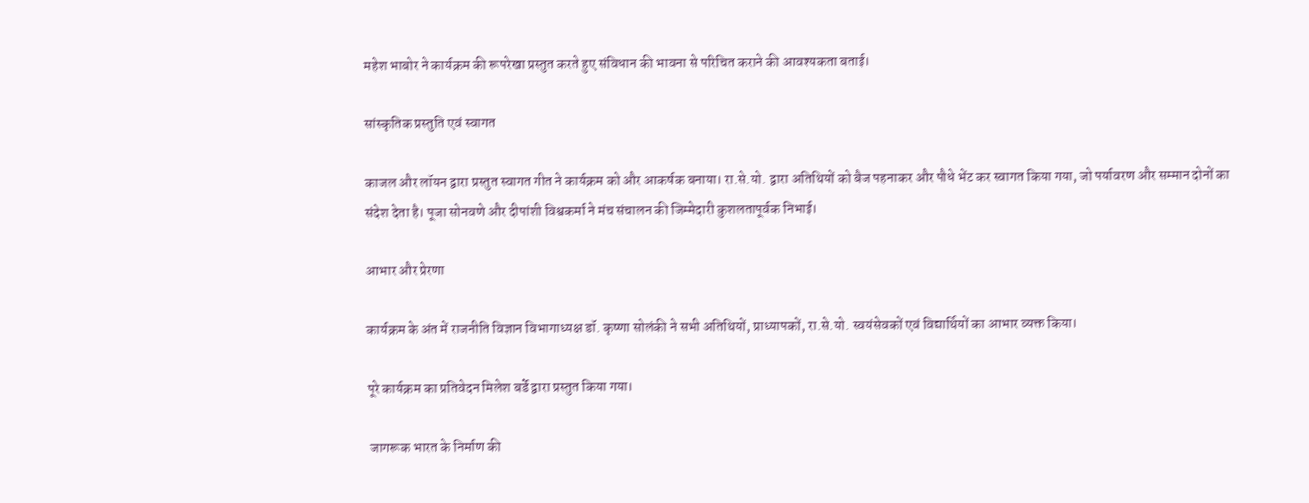महेश भाबोर ने कार्यक्रम की रूपरेखा प्रस्तुत करते हुए संविधान की भावना से परिचित कराने की आवश्यकता बताई।

सांस्कृतिक प्रस्तुति एवं स्वागत

काजल और लॉयन द्वारा प्रस्तुत स्वागत गीत ने कार्यक्रम को और आकर्षक बनाया। रा.से.यो. द्वारा अतिथियों को बैज पहनाकर और पौधे भेंट कर स्वागत किया गया, जो पर्यावरण और सम्मान दोनों का संदेश देता है। पूजा सोनवणे और दीपांशी विश्वकर्मा ने मंच संचालन की जिम्मेदारी कुशलतापूर्वक निभाई।

आभार और प्रेरणा

कार्यक्रम के अंत में राजनीति विज्ञान विभागाध्यक्ष डॉ. कृष्णा सोलंकी ने सभी अतिथियों, प्राध्यापकों, रा.से.यो. स्वयंसेवकों एवं विद्यार्थियों का आभार व्यक्त किया।

पूरे कार्यक्रम का प्रतिवेदन मिलेश बर्डे द्वारा प्रस्तुत किया गया।

 जागरूक भारत के निर्माण की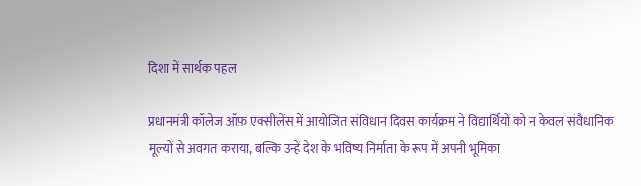दिशा में सार्थक पहल

प्रधानमंत्री कॉलेज ऑफ़ एक्सीलेंस में आयोजित संविधान दिवस कार्यक्रम ने विद्यार्थियों को न केवल संवैधानिक मूल्यों से अवगत कराया, बल्कि उन्हें देश के भविष्य निर्माता के रूप में अपनी भूमिका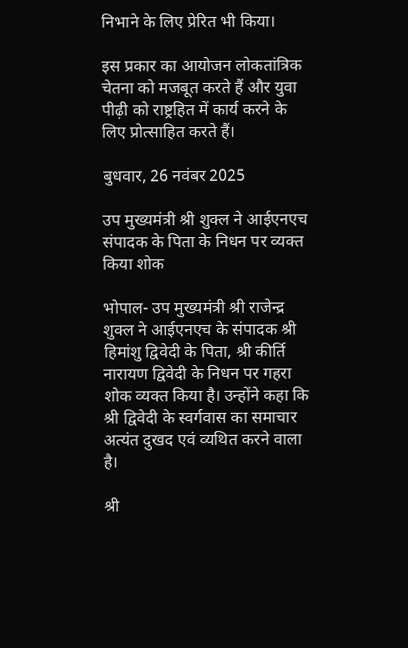निभाने के लिए प्रेरित भी किया।

इस प्रकार का आयोजन लोकतांत्रिक चेतना को मजबूत करते हैं और युवा पीढ़ी को राष्ट्रहित में कार्य करने के लिए प्रोत्साहित करते हैं।

बुधवार, 26 नवंबर 2025

उप मुख्यमंत्री श्री शुक्ल ने आईएनएच संपादक के पिता के निधन पर व्यक्त किया शोक

भोपाल- उप मुख्यमंत्री श्री राजेन्द्र शुक्ल ने आईएनएच के संपादक श्री हिमांशु द्विवेदी के पिता, श्री कीर्ति नारायण द्विवेदी के निधन पर गहरा शोक व्यक्त किया है। उन्होंने कहा कि श्री द्विवेदी के स्वर्गवास का समाचार अत्यंत दुखद एवं व्यथित करने वाला है।

श्री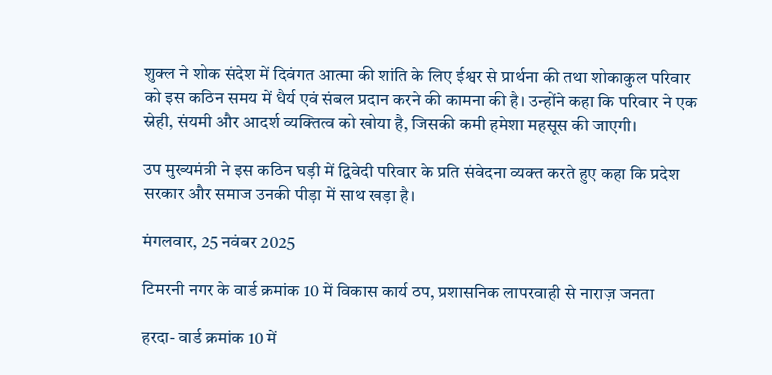शुक्ल ने शोक संदेश में दिवंगत आत्मा की शांति के लिए ईश्वर से प्रार्थना की तथा शोकाकुल परिवार को इस कठिन समय में धैर्य एवं संबल प्रदान करने की कामना की है। उन्होंने कहा कि परिवार ने एक स्नेही, संयमी और आदर्श व्यक्तित्व को खोया है, जिसकी कमी हमेशा महसूस की जाएगी।

उप मुख्यमंत्री ने इस कठिन घड़ी में द्विवेदी परिवार के प्रति संवेदना व्यक्त करते हुए कहा कि प्रदेश सरकार और समाज उनकी पीड़ा में साथ खड़ा है।

मंगलवार, 25 नवंबर 2025

टिमरनी नगर के वार्ड क्रमांक 10 में विकास कार्य ठप, प्रशासनिक लापरवाही से नाराज़ जनता

हरदा- वार्ड क्रमांक 10 में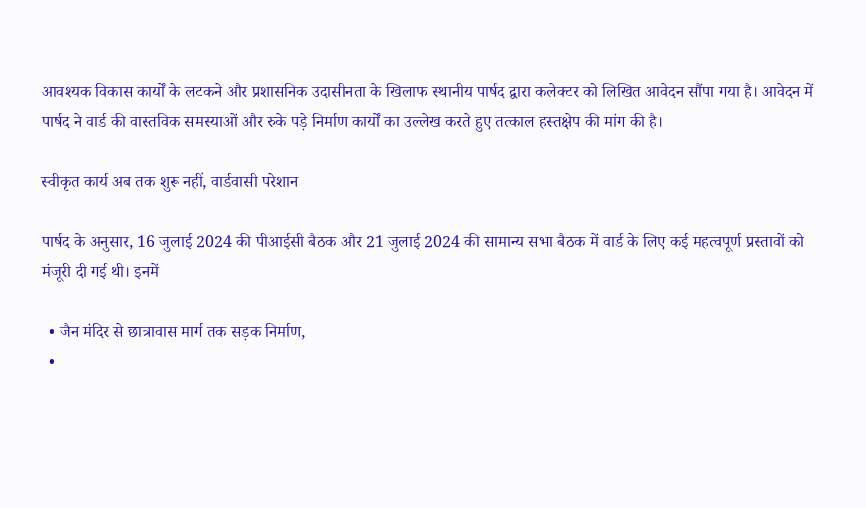आवश्यक विकास कार्यों के लटकने और प्रशासनिक उदासीनता के खिलाफ स्थानीय पार्षद द्वारा कलेक्टर को लिखित आवेदन सौंपा गया है। आवेदन में पार्षद ने वार्ड की वास्तविक समस्याओं और रुके पड़े निर्माण कार्यों का उल्लेख करते हुए तत्काल हस्तक्षेप की मांग की है।

स्वीकृत कार्य अब तक शुरू नहीं, वार्डवासी परेशान

पार्षद के अनुसार, 16 जुलाई 2024 की पीआईसी बैठक और 21 जुलाई 2024 की सामान्य सभा बैठक में वार्ड के लिए कई महत्वपूर्ण प्रस्तावों को मंजूरी दी गई थी। इनमें

  • जैन मंदिर से छात्रावास मार्ग तक सड़क निर्माण,
  •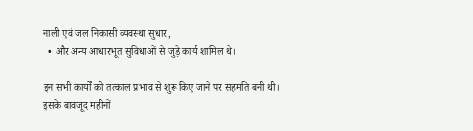नाली एवं जल निकासी व्यवस्था सुधार,
  • और अन्य आधारभूत सुविधाओं से जुड़े कार्य शामिल थे।

इन सभी कार्यों को तत्काल प्रभाव से शुरू किए जाने पर सहमति बनी थी। इसके बावजूद महीनों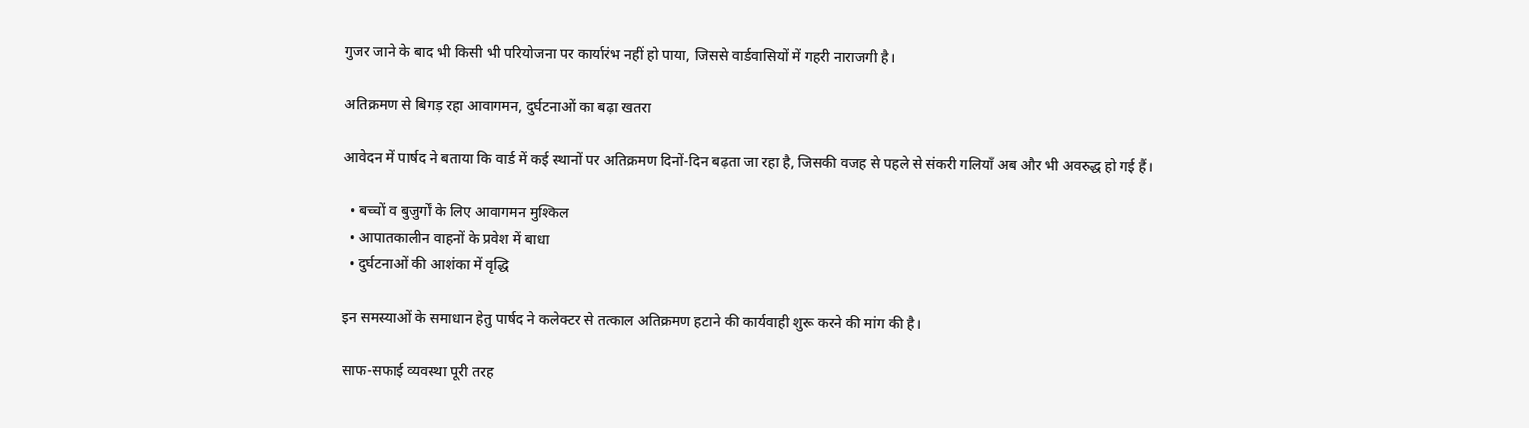गुजर जाने के बाद भी किसी भी परियोजना पर कार्यारंभ नहीं हो पाया, जिससे वार्डवासियों में गहरी नाराजगी है।

अतिक्रमण से बिगड़ रहा आवागमन, दुर्घटनाओं का बढ़ा खतरा

आवेदन में पार्षद ने बताया कि वार्ड में कई स्थानों पर अतिक्रमण दिनों-दिन बढ़ता जा रहा है, जिसकी वजह से पहले से संकरी गलियाँ अब और भी अवरुद्ध हो गई हैं।

  • बच्चों व बुजुर्गों के लिए आवागमन मुश्किल
  • आपातकालीन वाहनों के प्रवेश में बाधा
  • दुर्घटनाओं की आशंका में वृद्धि

इन समस्याओं के समाधान हेतु पार्षद ने कलेक्टर से तत्काल अतिक्रमण हटाने की कार्यवाही शुरू करने की मांग की है।

साफ-सफाई व्यवस्था पूरी तरह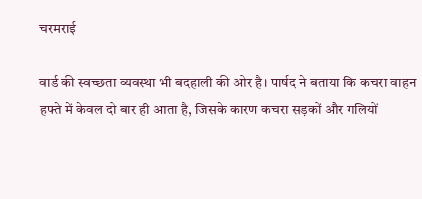चरमराई

वार्ड की स्वच्छता व्यवस्था भी बदहाली की ओर है। पार्षद ने बताया कि कचरा वाहन हफ्ते में केवल दो बार ही आता है, जिसके कारण कचरा सड़कों और गलियों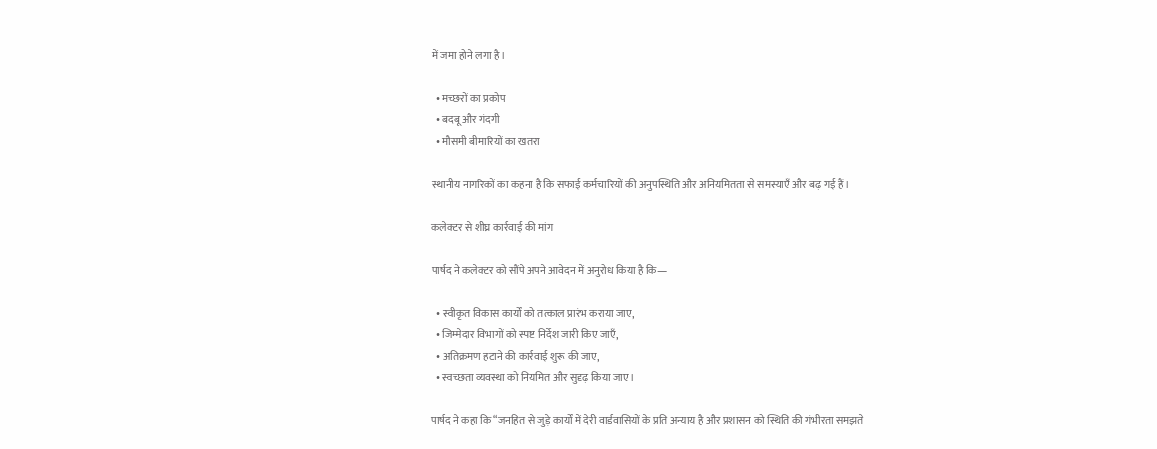में जमा होने लगा है।

  • मच्छरों का प्रकोप
  • बदबू और गंदगी
  • मौसमी बीमारियों का खतरा

स्थानीय नागरिकों का कहना है कि सफाई कर्मचारियों की अनुपस्थिति और अनियमितता से समस्याएँ और बढ़ गई हैं।

कलेक्टर से शीघ्र कार्रवाई की मांग

पार्षद ने कलेक्टर को सौंपे अपने आवेदन में अनुरोध किया है कि—

  • स्वीकृत विकास कार्यों को तत्काल प्रारंभ कराया जाए,
  • जिम्मेदार विभागों को स्पष्ट निर्देश जारी किए जाएँ,
  • अतिक्रमण हटाने की कार्रवाई शुरू की जाए,
  • स्वच्छता व्यवस्था को नियमित और सुदृढ़ किया जाए।

पार्षद ने कहा कि “जनहित से जुड़े कार्यों में देरी वार्डवासियों के प्रति अन्याय है और प्रशासन को स्थिति की गंभीरता समझते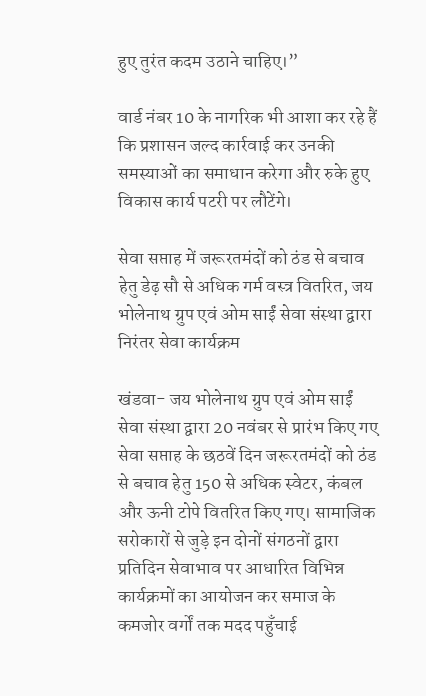हुए तुरंत कदम उठाने चाहिए।”

वार्ड नंबर 10 के नागरिक भी आशा कर रहे हैं कि प्रशासन जल्द कार्रवाई कर उनकी समस्याओं का समाधान करेगा और रुके हुए विकास कार्य पटरी पर लौटेंगे।

सेवा सप्ताह में जरूरतमंदों को ठंड से बचाव हेतु डेढ़ सौ से अधिक गर्म वस्त्र वितरित, जय भोलेनाथ ग्रुप एवं ओम साईं सेवा संस्था द्वारा निरंतर सेवा कार्यक्रम

खंडवा- जय भोलेनाथ ग्रुप एवं ओम साईं सेवा संस्था द्वारा 20 नवंबर से प्रारंभ किए गए सेवा सप्ताह के छठवें दिन जरूरतमंदों को ठंड से बचाव हेतु 150 से अधिक स्वेटर, कंबल और ऊनी टोपे वितरित किए गए। सामाजिक सरोकारों से जुड़े इन दोनों संगठनों द्वारा प्रतिदिन सेवाभाव पर आधारित विभिन्न कार्यक्रमों का आयोजन कर समाज के कमजोर वर्गों तक मदद पहुँचाई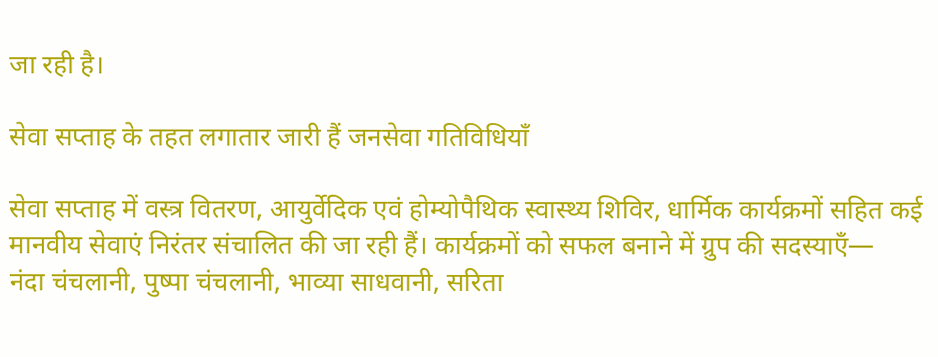जा रही है।

सेवा सप्ताह के तहत लगातार जारी हैं जनसेवा गतिविधियाँ

सेवा सप्ताह में वस्त्र वितरण, आयुर्वेदिक एवं होम्योपैथिक स्वास्थ्य शिविर, धार्मिक कार्यक्रमों सहित कई मानवीय सेवाएं निरंतर संचालित की जा रही हैं। कार्यक्रमों को सफल बनाने में ग्रुप की सदस्याएँ—
नंदा चंचलानी, पुष्पा चंचलानी, भाव्या साधवानी, सरिता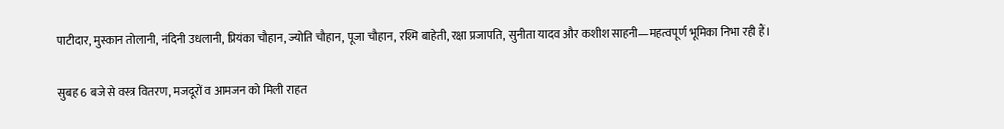पाटीदार, मुस्कान तोलानी, नंदिनी उधलानी, प्रियंका चौहान, ज्योति चौहान, पूजा चौहान, रश्मि बाहेती, रक्षा प्रजापति, सुनीता यादव और कशीश साहनी—महत्वपूर्ण भूमिका निभा रही हैं।

सुबह 6 बजे से वस्त्र वितरण, मजदूरों व आमजन को मिली राहत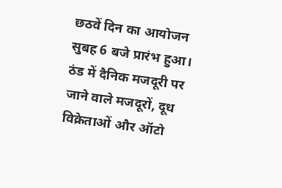छठवें दिन का आयोजन सुबह 6 बजे प्रारंभ हुआ। ठंड में दैनिक मजदूरी पर जाने वाले मजदूरों, दूध विक्रेताओं और ऑटो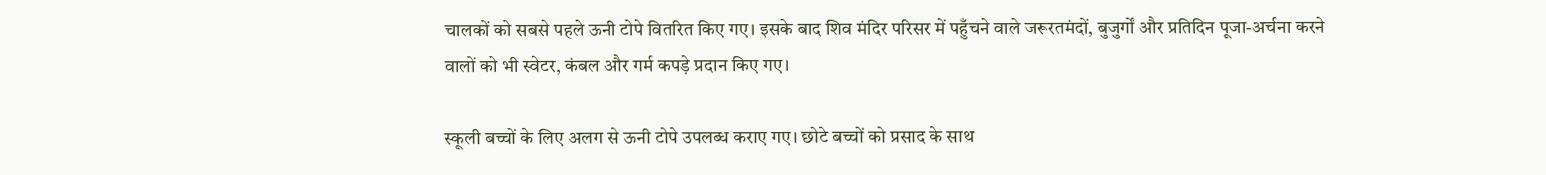चालकों को सबसे पहले ऊनी टोपे वितरित किए गए। इसके बाद शिव मंदिर परिसर में पहुँचने वाले जरूरतमंदों, बुजुर्गों और प्रतिदिन पूजा-अर्चना करने वालों को भी स्वेटर, कंबल और गर्म कपड़े प्रदान किए गए।

स्कूली बच्चों के लिए अलग से ऊनी टोपे उपलब्ध कराए गए। छोटे बच्चों को प्रसाद के साथ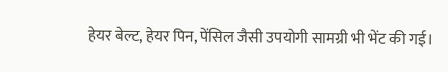हेयर बेल्ट, हेयर पिन, पेंसिल जैसी उपयोगी सामग्री भी भेंट की गई।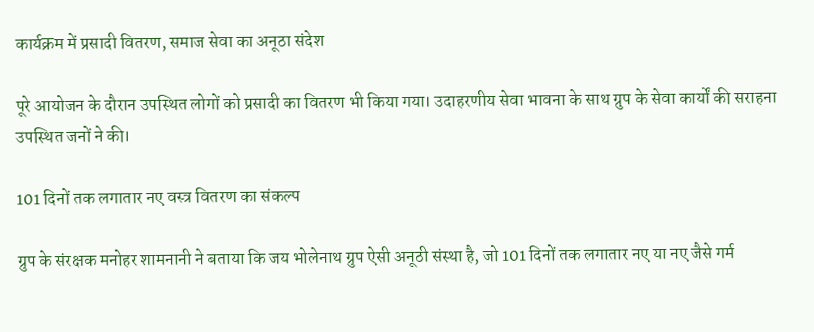कार्यक्रम में प्रसादी वितरण, समाज सेवा का अनूठा संदेश

पूरे आयोजन के दौरान उपस्थित लोगों को प्रसादी का वितरण भी किया गया। उदाहरणीय सेवा भावना के साथ ग्रुप के सेवा कार्यों की सराहना उपस्थित जनों ने की।

101 दिनों तक लगातार नए वस्त्र वितरण का संकल्प

ग्रुप के संरक्षक मनोहर शामनानी ने बताया कि जय भोलेनाथ ग्रुप ऐसी अनूठी संस्था है, जो 101 दिनों तक लगातार नए या नए जैसे गर्म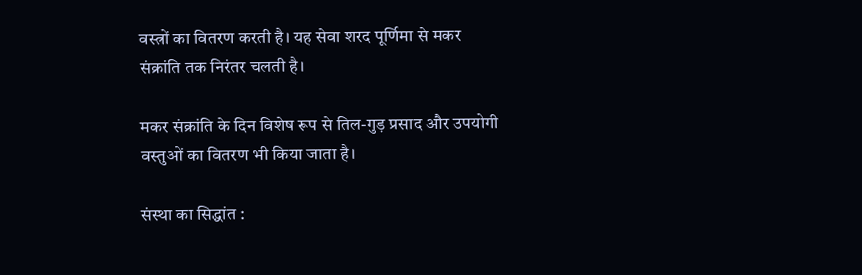वस्त्रों का वितरण करती है। यह सेवा शरद पूर्णिमा से मकर संक्रांति तक निरंतर चलती है।

मकर संक्रांति के दिन विशेष रूप से तिल-गुड़ प्रसाद और उपयोगी वस्तुओं का वितरण भी किया जाता है।

संस्था का सिद्धांत :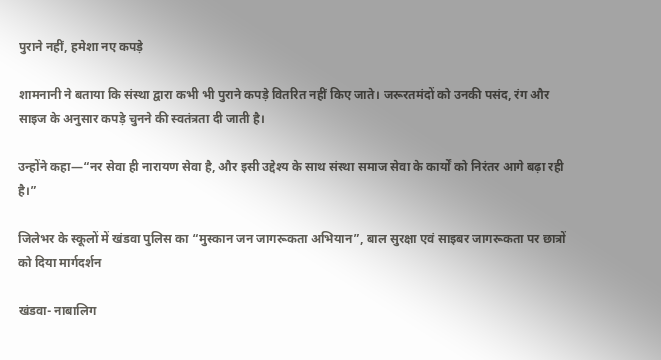पुराने नहीं, हमेशा नए कपड़े

शामनानी ने बताया कि संस्था द्वारा कभी भी पुराने कपड़े वितरित नहीं किए जाते। जरूरतमंदों को उनकी पसंद, रंग और साइज के अनुसार कपड़े चुनने की स्वतंत्रता दी जाती है।

उन्होंने कहा—“नर सेवा ही नारायण सेवा है, और इसी उद्देश्य के साथ संस्था समाज सेवा के कार्यों को निरंतर आगे बढ़ा रही है।”

जिलेभर के स्कूलों में खंडवा पुलिस का “मुस्कान जन जागरूकता अभियान”, बाल सुरक्षा एवं साइबर जागरूकता पर छात्रों को दिया मार्गदर्शन

खंडवा- नाबालिग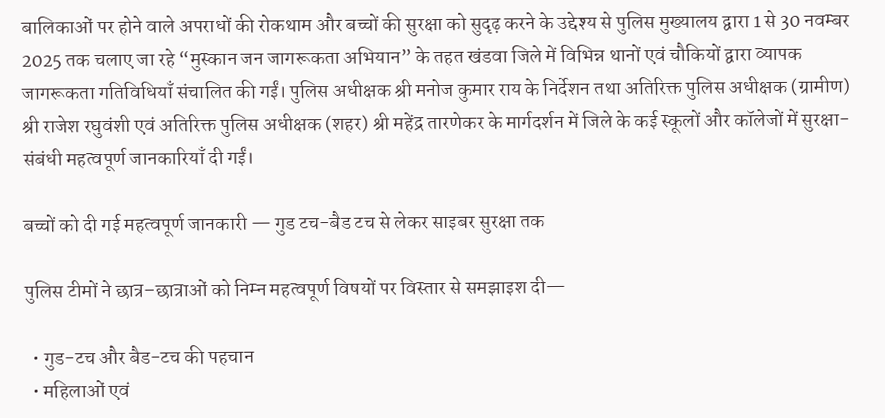बालिकाओं पर होने वाले अपराधों की रोकथाम और बच्चों की सुरक्षा को सुदृढ़ करने के उद्देश्य से पुलिस मुख्यालय द्वारा 1 से 30 नवम्बर 2025 तक चलाए जा रहे “मुस्कान जन जागरूकता अभियान” के तहत खंडवा जिले में विभिन्न थानों एवं चौकियों द्वारा व्यापक जागरूकता गतिविधियाँ संचालित की गईं। पुलिस अधीक्षक श्री मनोज कुमार राय के निर्देशन तथा अतिरिक्त पुलिस अधीक्षक (ग्रामीण) श्री राजेश रघुवंशी एवं अतिरिक्त पुलिस अधीक्षक (शहर) श्री महेंद्र तारणेकर के मार्गदर्शन में जिले के कई स्कूलों और कॉलेजों में सुरक्षा-संबंधी महत्वपूर्ण जानकारियाँ दी गईं।

बच्चों को दी गई महत्वपूर्ण जानकारी — गुड टच-बैड टच से लेकर साइबर सुरक्षा तक

पुलिस टीमों ने छात्र–छात्राओं को निम्न महत्वपूर्ण विषयों पर विस्तार से समझाइश दी—

  • गुड-टच और बैड-टच की पहचान
  • महिलाओं एवं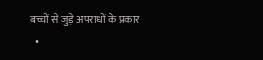बच्चों से जुड़े अपराधों के प्रकार
  •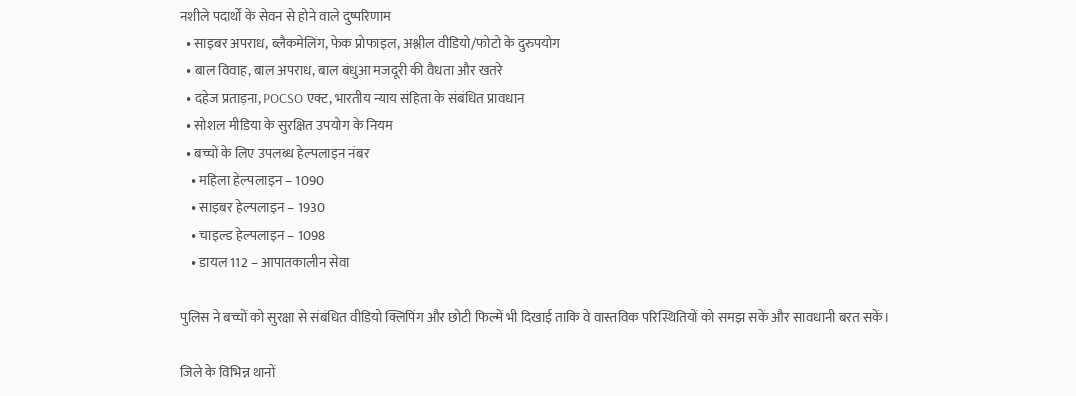नशीले पदार्थों के सेवन से होने वाले दुष्परिणाम
  • साइबर अपराध, ब्लैकमेलिंग, फेक प्रोफाइल, अश्लील वीडियो/फोटो के दुरुपयोग
  • बाल विवाह, बाल अपराध, बाल बंधुआ मजदूरी की वैधता और खतरे
  • दहेज प्रताड़ना, POCSO एक्ट, भारतीय न्याय संहिता के संबंधित प्रावधान
  • सोशल मीडिया के सुरक्षित उपयोग के नियम
  • बच्चों के लिए उपलब्ध हेल्पलाइन नंबर
    • महिला हेल्पलाइन – 1090
    • साइबर हेल्पलाइन – 1930
    • चाइल्ड हेल्पलाइन – 1098
    • डायल 112 – आपातकालीन सेवा

पुलिस ने बच्चों को सुरक्षा से संबंधित वीडियो क्लिपिंग और छोटी फिल्में भी दिखाई ताकि वे वास्तविक परिस्थितियों को समझ सकें और सावधानी बरत सकें।

जिले के विभिन्न थानों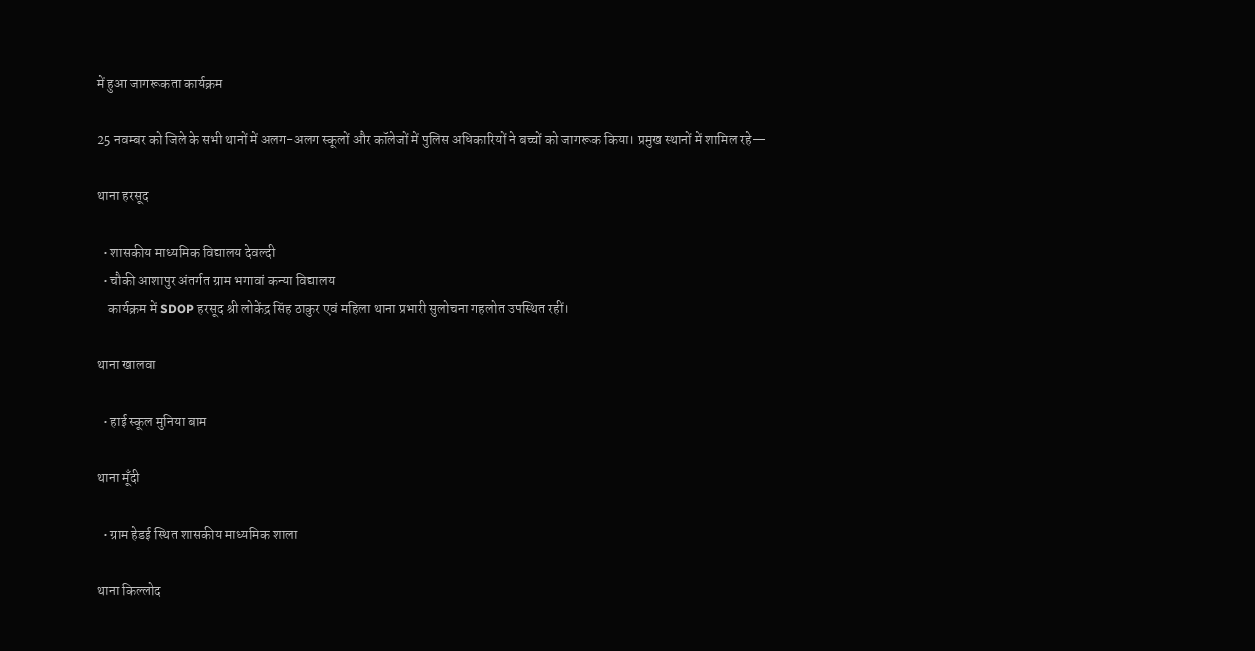में हुआ जागरूकता कार्यक्रम

25 नवम्बर को जिले के सभी थानों में अलग-अलग स्कूलों और कॉलेजों में पुलिस अधिकारियों ने बच्चों को जागरूक किया। प्रमुख स्थानों में शामिल रहे—

थाना हरसूद

  • शासकीय माध्यमिक विद्यालय देवल्दी
  • चौकी आशापुर अंतर्गत ग्राम भगावां कन्या विद्यालय
    कार्यक्रम में SDOP हरसूद श्री लोकेंद्र सिंह ठाकुर एवं महिला थाना प्रभारी सुलोचना गहलोत उपस्थित रहीं।

थाना खालवा

  • हाई स्कूल मुनिया बाम

थाना मूँदी

  • ग्राम हेडई स्थित शासकीय माध्यमिक शाला

थाना किल्लोद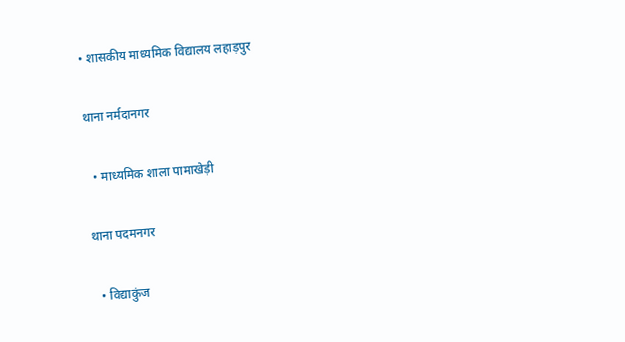• शासकीय माध्यमिक विद्यालय लहाड़पुर

थाना नर्मदानगर

  • माध्यमिक शाला पामाखेड़ी

थाना पदमनगर

  • विद्याकुंज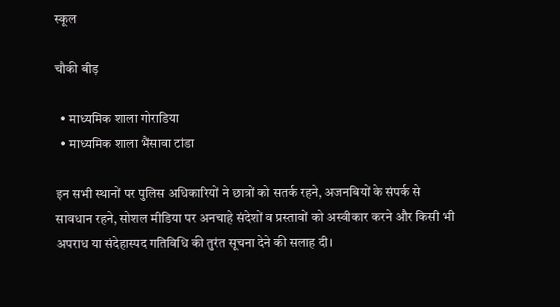स्कूल

चौकी बीड़

  • माध्यमिक शाला गोराडिया
  • माध्यमिक शाला भैंसावा टांडा

इन सभी स्थानों पर पुलिस अधिकारियों ने छात्रों को सतर्क रहने, अजनबियों के संपर्क से सावधान रहने, सोशल मीडिया पर अनचाहे संदेशों व प्रस्तावों को अस्वीकार करने और किसी भी अपराध या संदेहास्पद गतिविधि की तुरंत सूचना देने की सलाह दी।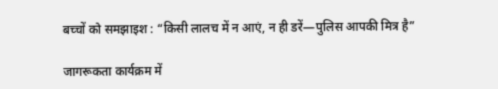बच्चों को समझाइश : “किसी लालच में न आएं, न ही डरें—पुलिस आपकी मित्र है”

जागरूकता कार्यक्रम में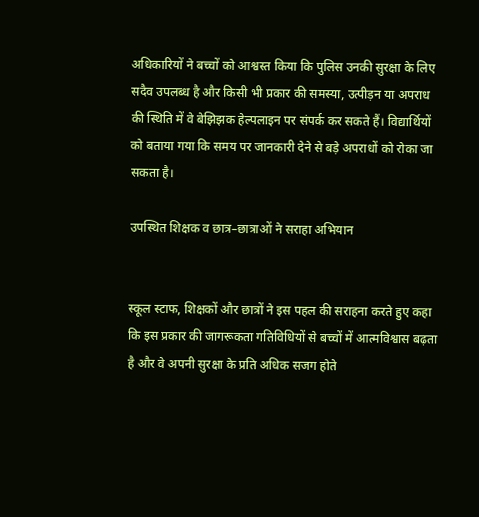अधिकारियों ने बच्चों को आश्वस्त किया कि पुलिस उनकी सुरक्षा के लिए सदैव उपलब्ध है और किसी भी प्रकार की समस्या, उत्पीड़न या अपराध की स्थिति में वे बेझिझक हेल्पलाइन पर संपर्क कर सकते हैं। विद्यार्थियों को बताया गया कि समय पर जानकारी देने से बड़े अपराधों को रोका जा सकता है।

उपस्थित शिक्षक व छात्र–छात्राओं ने सराहा अभियान


स्कूल स्टाफ, शिक्षकों और छात्रों ने इस पहल की सराहना करते हुए कहा कि इस प्रकार की जागरूकता गतिविधियों से बच्चों में आत्मविश्वास बढ़ता है और वे अपनी सुरक्षा के प्रति अधिक सजग होते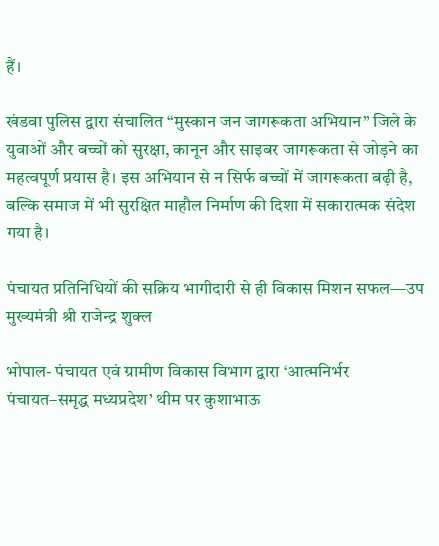हैं।

खंडवा पुलिस द्वारा संचालित “मुस्कान जन जागरूकता अभियान” जिले के युवाओं और बच्चों को सुरक्षा, कानून और साइबर जागरूकता से जोड़ने का महत्वपूर्ण प्रयास है। इस अभियान से न सिर्फ बच्चों में जागरूकता बढ़ी है, बल्कि समाज में भी सुरक्षित माहौल निर्माण की दिशा में सकारात्मक संदेश गया है।

पंचायत प्रतिनिधियों की सक्रिय भागीदारी से ही विकास मिशन सफल—उप मुख्यमंत्री श्री राजेन्द्र शुक्ल

भोपाल- पंचायत एवं ग्रामीण विकास विभाग द्वारा ‘आत्मनिर्भर पंचायत–समृद्ध मध्यप्रदेश’ थीम पर कुशाभाऊ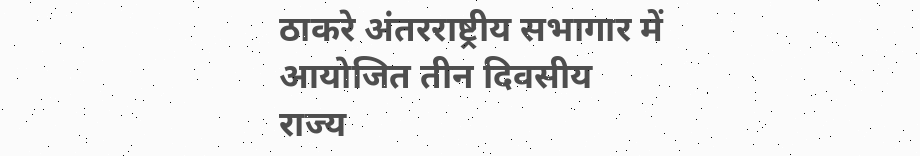ठाकरे अंतरराष्ट्रीय सभागार में आयोजित तीन दिवसीय राज्य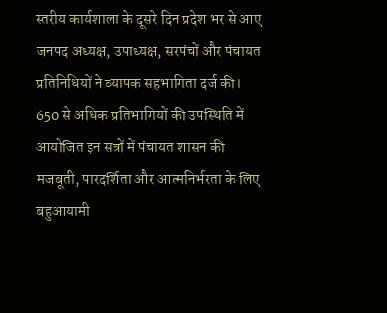स्तरीय कार्यशाला के दूसरे दिन प्रदेश भर से आए जनपद अध्यक्ष, उपाध्यक्ष, सरपंचों और पंचायत प्रतिनिधियों ने व्यापक सहभागिता दर्ज की। 650 से अधिक प्रतिभागियों की उपस्थिति में आयोजित इन सत्रों में पंचायत शासन की मजबूती, पारदर्शिता और आत्मनिर्भरता के लिए बहुआयामी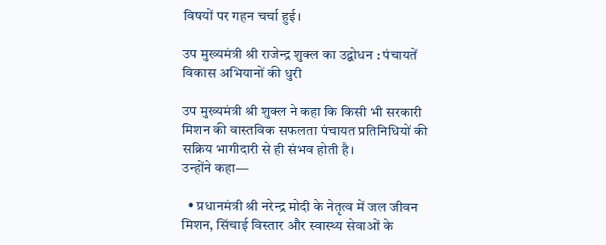विषयों पर गहन चर्चा हुई।

उप मुख्यमंत्री श्री राजेन्द्र शुक्ल का उद्बोधन : पंचायतें विकास अभियानों की धुरी

उप मुख्यमंत्री श्री शुक्ल ने कहा कि किसी भी सरकारी मिशन की वास्तविक सफलता पंचायत प्रतिनिधियों की सक्रिय भागीदारी से ही संभव होती है।
उन्होंने कहा—

  • प्रधानमंत्री श्री नरेन्द्र मोदी के नेतृत्व में जल जीवन मिशन, सिंचाई विस्तार और स्वास्थ्य सेवाओं के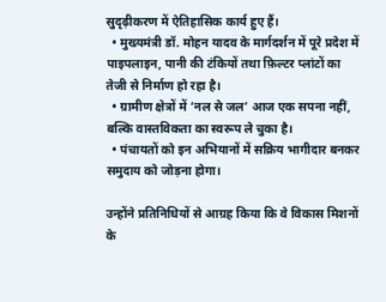सुदृढ़ीकरण में ऐतिहासिक कार्य हुए हैं।
  • मुख्यमंत्री डॉ. मोहन यादव के मार्गदर्शन में पूरे प्रदेश में पाइपलाइन, पानी की टंकियों तथा फ़िल्टर प्लांटों का तेजी से निर्माण हो रहा है।
  • ग्रामीण क्षेत्रों में ‘नल से जल’ आज एक सपना नहीं, बल्कि वास्तविकता का स्वरूप ले चुका है।
  • पंचायतों को इन अभियानों में सक्रिय भागीदार बनकर समुदाय को जोड़ना होगा।

उन्होंने प्रतिनिधियों से आग्रह किया कि वे विकास मिशनों के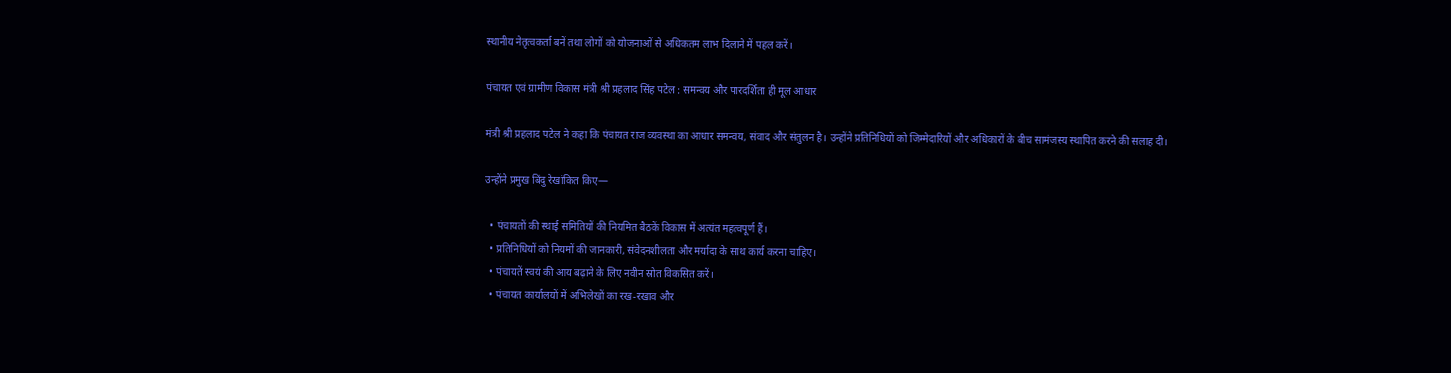स्थानीय नेतृत्वकर्ता बनें तथा लोगों को योजनाओं से अधिकतम लाभ दिलाने में पहल करें।

पंचायत एवं ग्रामीण विकास मंत्री श्री प्रहलाद सिंह पटेल : समन्वय और पारदर्शिता ही मूल आधार

मंत्री श्री प्रहलाद पटेल ने कहा कि पंचायत राज व्यवस्था का आधार समन्वय, संवाद और संतुलन है। उन्होंने प्रतिनिधियों को जिम्मेदारियों और अधिकारों के बीच सामंजस्य स्थापित करने की सलाह दी।

उन्होंने प्रमुख बिंदु रेखांकित किए—

  • पंचायतों की स्थाई समितियों की नियमित बैठकें विकास में अत्यंत महत्वपूर्ण हैं।
  • प्रतिनिधियों को नियमों की जानकारी, संवेदनशीलता और मर्यादा के साथ कार्य करना चाहिए।
  • पंचायतें स्वयं की आय बढ़ाने के लिए नवीन स्रोत विकसित करें।
  • पंचायत कार्यालयों में अभिलेखों का रख-रखाव और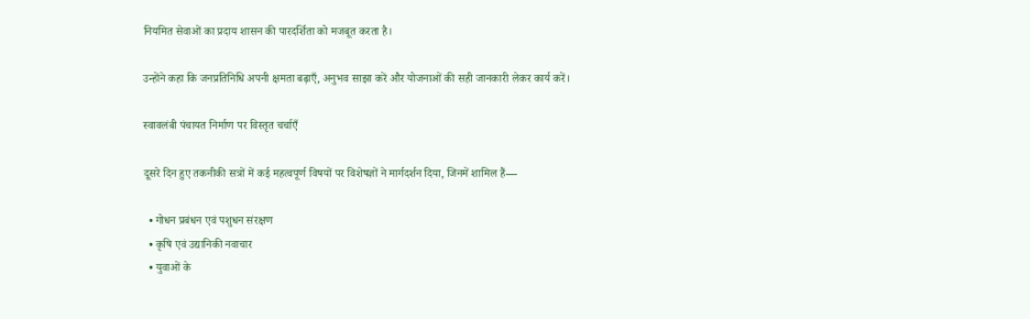नियमित सेवाओं का प्रदाय शासन की पारदर्शिता को मजबूत करता है।

उन्होंने कहा कि जनप्रतिनिधि अपनी क्षमता बढ़ाएँ, अनुभव साझा करें और योजनाओं की सही जानकारी लेकर कार्य करें।

स्वावलंबी पंचायत निर्माण पर विस्तृत चर्चाएँ

दूसरे दिन हुए तकनीकी सत्रों में कई महत्वपूर्ण विषयों पर विशेषज्ञों ने मार्गदर्शन दिया, जिनमें शामिल हैं—

  • गोधन प्रबंधन एवं पशुधन संरक्षण
  • कृषि एवं उद्यानिकी नवाचार
  • युवाओं के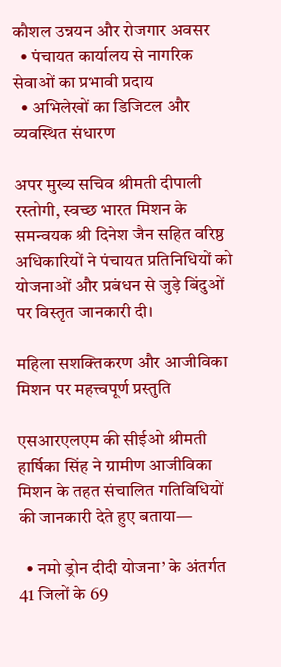कौशल उन्नयन और रोजगार अवसर
  • पंचायत कार्यालय से नागरिक सेवाओं का प्रभावी प्रदाय
  • अभिलेखों का डिजिटल और व्यवस्थित संधारण

अपर मुख्य सचिव श्रीमती दीपाली रस्तोगी, स्वच्छ भारत मिशन के समन्वयक श्री दिनेश जैन सहित वरिष्ठ अधिकारियों ने पंचायत प्रतिनिधियों को योजनाओं और प्रबंधन से जुड़े बिंदुओं पर विस्तृत जानकारी दी।

महिला सशक्तिकरण और आजीविका मिशन पर महत्त्वपूर्ण प्रस्तुति

एसआरएलएम की सीईओ श्रीमती हार्षिका सिंह ने ग्रामीण आजीविका मिशन के तहत संचालित गतिविधियों की जानकारी देते हुए बताया—

  • नमो ड्रोन दीदी योजना’ के अंतर्गत 41 जिलों के 69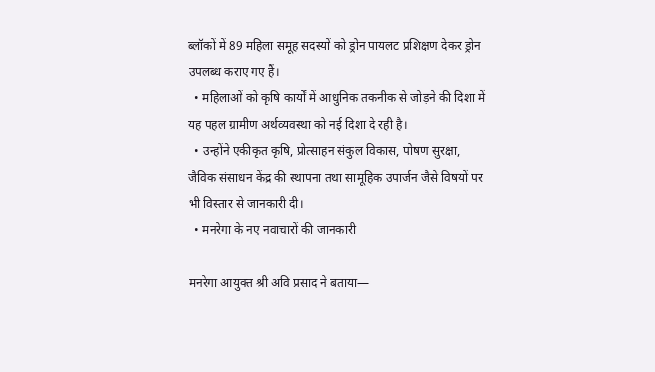ब्लॉकों में 89 महिला समूह सदस्यों को ड्रोन पायलट प्रशिक्षण देकर ड्रोन उपलब्ध कराए गए हैं।
  • महिलाओं को कृषि कार्यों में आधुनिक तकनीक से जोड़ने की दिशा में यह पहल ग्रामीण अर्थव्यवस्था को नई दिशा दे रही है।
  • उन्होंने एकीकृत कृषि, प्रोत्साहन संकुल विकास, पोषण सुरक्षा, जैविक संसाधन केंद्र की स्थापना तथा सामूहिक उपार्जन जैसे विषयों पर भी विस्तार से जानकारी दी।
  • मनरेगा के नए नवाचारों की जानकारी

मनरेगा आयुक्त श्री अवि प्रसाद ने बताया—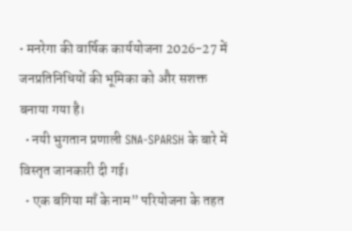• मनरेगा की वार्षिक कार्ययोजना 2026-27 में जनप्रतिनिधियों की भूमिका को और सशक्त बनाया गया है।
  • नयी भुगतान प्रणाली SNA-SPARSH के बारे में विस्तृत जानकारी दी गई।
  • एक बगिया माँ के नाम” परियोजना के तहत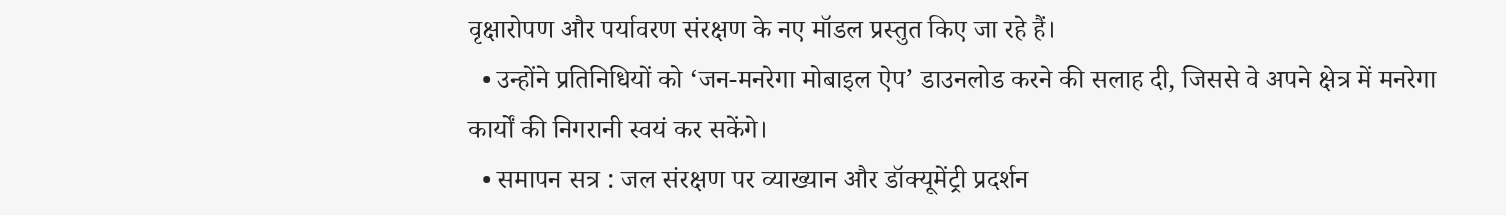वृक्षारोपण और पर्यावरण संरक्षण के नए मॉडल प्रस्तुत किए जा रहे हैं।
  • उन्होंने प्रतिनिधियों को ‘जन-मनरेगा मोबाइल ऐप’ डाउनलोड करने की सलाह दी, जिससे वे अपने क्षेत्र में मनरेगा कार्यों की निगरानी स्वयं कर सकेंगे।
  • समापन सत्र : जल संरक्षण पर व्याख्यान और डॉक्यूमेंट्री प्रदर्शन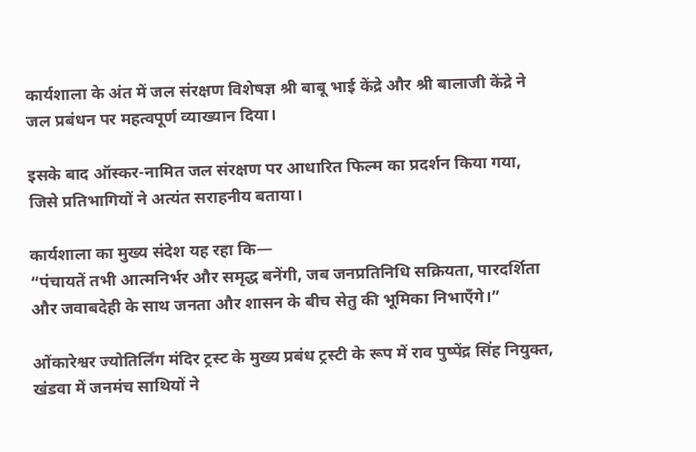कार्यशाला के अंत में जल संरक्षण विशेषज्ञ श्री बाबू भाई केंद्रे और श्री बालाजी केंद्रे ने जल प्रबंधन पर महत्वपूर्ण व्याख्यान दिया।

इसके बाद ऑस्कर-नामित जल संरक्षण पर आधारित फिल्म का प्रदर्शन किया गया, जिसे प्रतिभागियों ने अत्यंत सराहनीय बताया।

कार्यशाला का मुख्य संदेश यह रहा कि—
“पंचायतें तभी आत्मनिर्भर और समृद्ध बनेंगी, जब जनप्रतिनिधि सक्रियता, पारदर्शिता और जवाबदेही के साथ जनता और शासन के बीच सेतु की भूमिका निभाएँगे।”

ओंकारेश्वर ज्योतिर्लिंग मंदिर ट्रस्ट के मुख्य प्रबंध ट्रस्टी के रूप में राव पुष्पेंद्र सिंह नियुक्त, खंडवा में जनमंच साथियों ने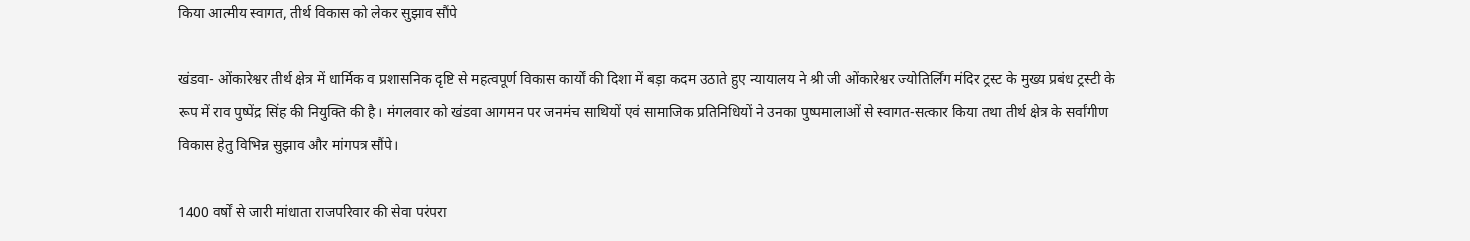किया आत्मीय स्वागत, तीर्थ विकास को लेकर सुझाव सौंपे

खंडवा- ओंकारेश्वर तीर्थ क्षेत्र में धार्मिक व प्रशासनिक दृष्टि से महत्वपूर्ण विकास कार्यों की दिशा में बड़ा कदम उठाते हुए न्यायालय ने श्री जी ओंकारेश्वर ज्योतिर्लिंग मंदिर ट्रस्ट के मुख्य प्रबंध ट्रस्टी के रूप में राव पुष्पेंद्र सिंह की नियुक्ति की है। मंगलवार को खंडवा आगमन पर जनमंच साथियों एवं सामाजिक प्रतिनिधियों ने उनका पुष्पमालाओं से स्वागत-सत्कार किया तथा तीर्थ क्षेत्र के सर्वांगीण विकास हेतु विभिन्न सुझाव और मांगपत्र सौंपे।

1400 वर्षों से जारी मांधाता राजपरिवार की सेवा परंपरा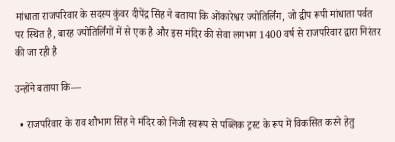मांधाता राजपरिवार के सदस्य कुंवर दीपेंद्र सिंह ने बताया कि ओंकारेश्वर ज्योतिर्लिंग, जो द्वीप रूपी मांधाता पर्वत पर स्थित है, बारह ज्योतिर्लिंगों में से एक है और इस मंदिर की सेवा लगभग 1400 वर्ष से राजपरिवार द्वारा निरंतर की जा रही है

उन्होंने बताया कि—

  • राजपरिवार के राव शौभाग सिंह ने मंदिर को निजी स्वरूप से पब्लिक ट्रस्ट के रूप में विकसित करने हेतु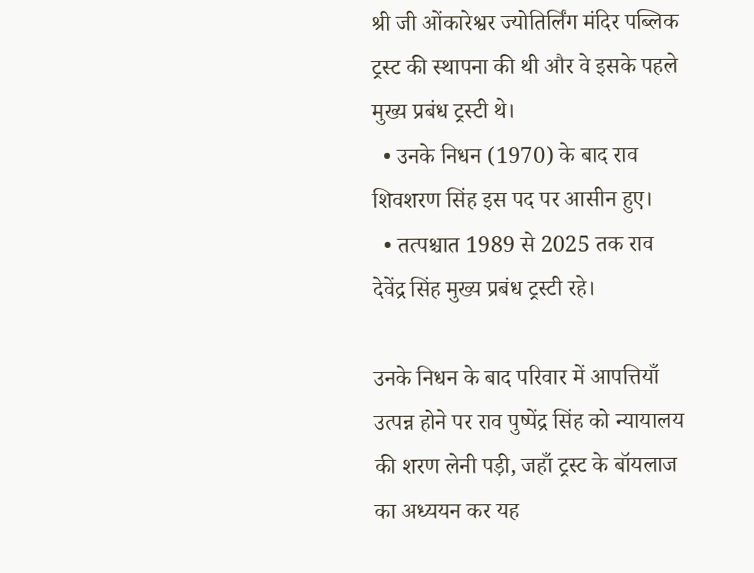श्री जी ओंकारेश्वर ज्योतिर्लिंग मंदिर पब्लिक ट्रस्ट की स्थापना की थी और वे इसके पहले मुख्य प्रबंध ट्रस्टी थे।
  • उनके निधन (1970) के बाद राव शिवशरण सिंह इस पद पर आसीन हुए।
  • तत्पश्चात 1989 से 2025 तक राव देवेंद्र सिंह मुख्य प्रबंध ट्रस्टी रहे।

उनके निधन के बाद परिवार में आपत्तियाँ उत्पन्न होने पर राव पुष्पेंद्र सिंह को न्यायालय की शरण लेनी पड़ी, जहाँ ट्रस्ट के बॉयलाज का अध्ययन कर यह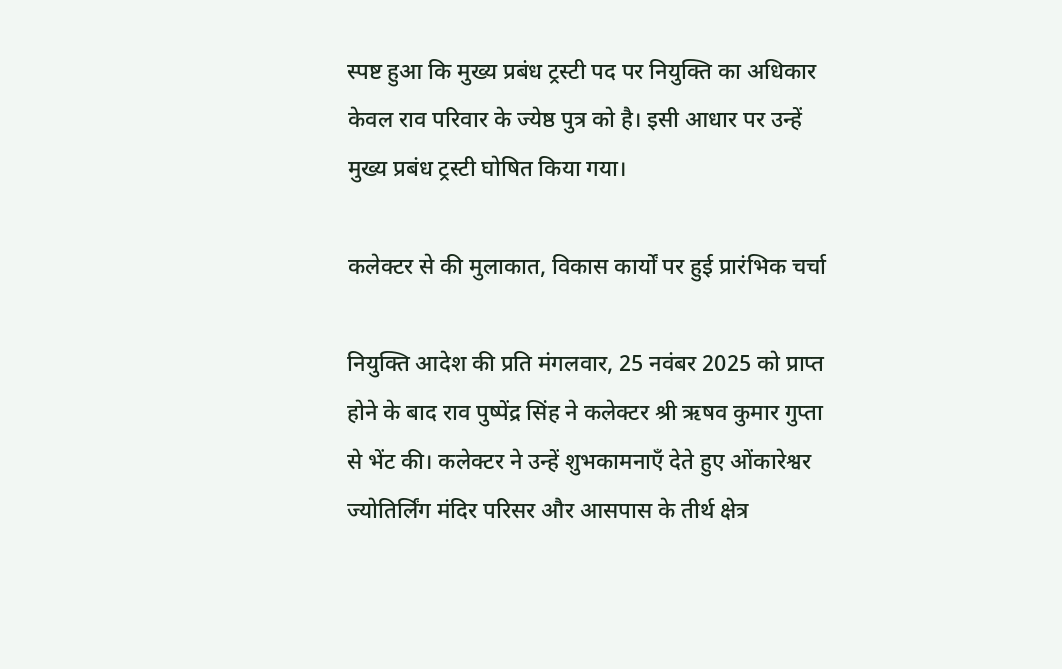स्पष्ट हुआ कि मुख्य प्रबंध ट्रस्टी पद पर नियुक्ति का अधिकार केवल राव परिवार के ज्येष्ठ पुत्र को है। इसी आधार पर उन्हें मुख्य प्रबंध ट्रस्टी घोषित किया गया।

कलेक्टर से की मुलाकात, विकास कार्यों पर हुई प्रारंभिक चर्चा

नियुक्ति आदेश की प्रति मंगलवार, 25 नवंबर 2025 को प्राप्त होने के बाद राव पुष्पेंद्र सिंह ने कलेक्टर श्री ऋषव कुमार गुप्ता से भेंट की। कलेक्टर ने उन्हें शुभकामनाएँ देते हुए ओंकारेश्वर ज्योतिर्लिंग मंदिर परिसर और आसपास के तीर्थ क्षेत्र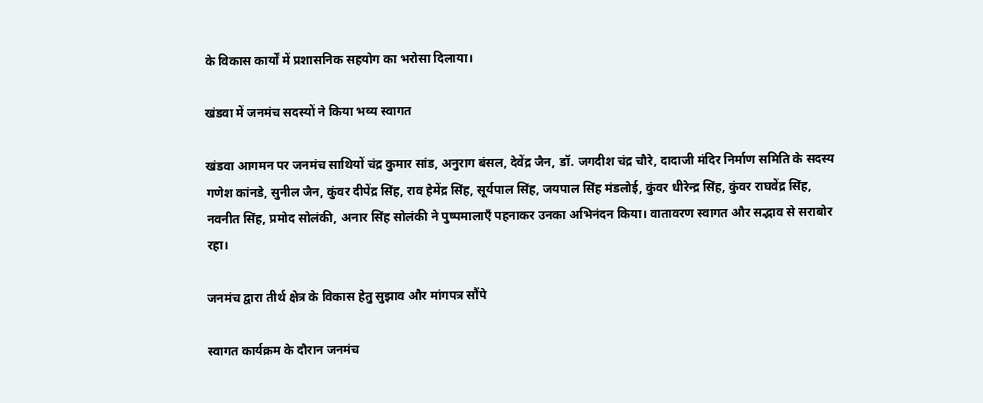के विकास कार्यों में प्रशासनिक सहयोग का भरोसा दिलाया।

खंडवा में जनमंच सदस्यों ने किया भव्य स्वागत

खंडवा आगमन पर जनमंच साथियों चंद्र कुमार सांड, अनुराग बंसल, देवेंद्र जैन, डॉ. जगदीश चंद्र चौरे, दादाजी मंदिर निर्माण समिति के सदस्य गणेश कांनडे, सुनील जैन, कुंवर दीपेंद्र सिंह, राव हेमेंद्र सिंह, सूर्यपाल सिंह, जयपाल सिंह मंडलोई, कुंवर धीरेन्द्र सिंह, कुंवर राघवेंद्र सिंह, नवनीत सिंह, प्रमोद सोलंकी, अनार सिंह सोलंकी ने पुष्पमालाएँ पहनाकर उनका अभिनंदन किया। वातावरण स्वागत और सद्भाव से सराबोर रहा।

जनमंच द्वारा तीर्थ क्षेत्र के विकास हेतु सुझाव और मांगपत्र सौंपे

स्वागत कार्यक्रम के दौरान जनमंच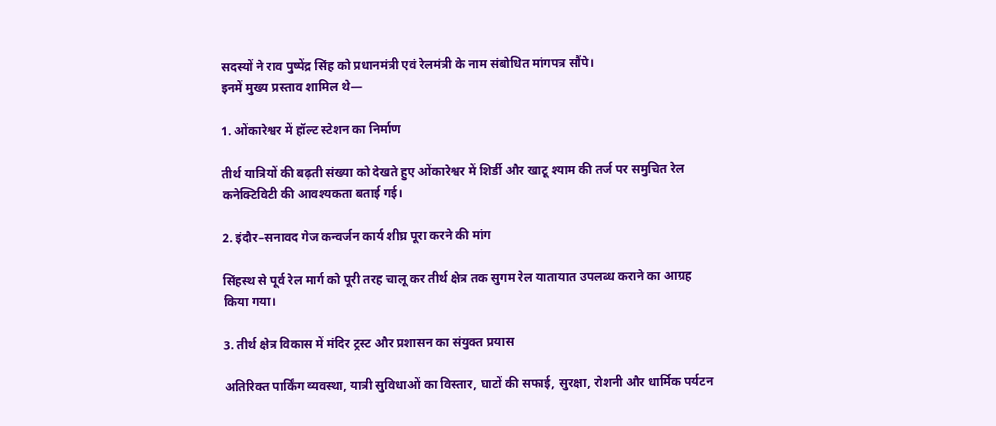सदस्यों ने राव पुष्पेंद्र सिंह को प्रधानमंत्री एवं रेलमंत्री के नाम संबोधित मांगपत्र सौंपे।
इनमें मुख्य प्रस्ताव शामिल थे—

1. ओंकारेश्वर में हॉल्ट स्टेशन का निर्माण

तीर्थ यात्रियों की बढ़ती संख्या को देखते हुए ओंकारेश्वर में शिर्डी और खाटू श्याम की तर्ज पर समुचित रेल कनेक्टिविटी की आवश्यकता बताई गई।

2. इंदौर–सनावद गेज कन्वर्जन कार्य शीघ्र पूरा करने की मांग

सिंहस्थ से पूर्व रेल मार्ग को पूरी तरह चालू कर तीर्थ क्षेत्र तक सुगम रेल यातायात उपलब्ध कराने का आग्रह किया गया।

3. तीर्थ क्षेत्र विकास में मंदिर ट्रस्ट और प्रशासन का संयुक्त प्रयास

अतिरिक्त पार्किंग व्यवस्था, यात्री सुविधाओं का विस्तार, घाटों की सफाई, सुरक्षा, रोशनी और धार्मिक पर्यटन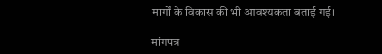मार्गों के विकास की भी आवश्यकता बताई गई।

मांगपत्र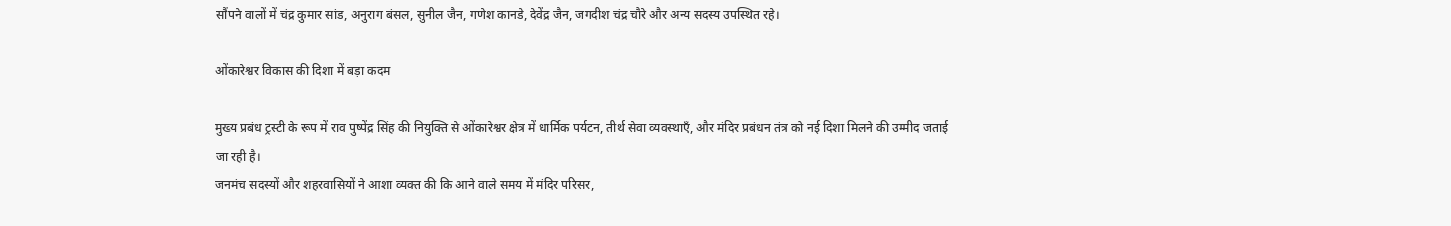सौंपने वालों में चंद्र कुमार सांड, अनुराग बंसल, सुनील जैन, गणेश कानडे, देवेंद्र जैन, जगदीश चंद्र चौरे और अन्य सदस्य उपस्थित रहे।

ओंकारेश्वर विकास की दिशा में बड़ा कदम

मुख्य प्रबंध ट्रस्टी के रूप में राव पुष्पेंद्र सिंह की नियुक्ति से ओंकारेश्वर क्षेत्र में धार्मिक पर्यटन, तीर्थ सेवा व्यवस्थाएँ, और मंदिर प्रबंधन तंत्र को नई दिशा मिलने की उम्मीद जताई जा रही है।
जनमंच सदस्यों और शहरवासियों ने आशा व्यक्त की कि आने वाले समय में मंदिर परिसर,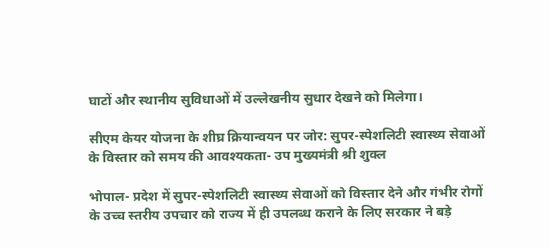घाटों और स्थानीय सुविधाओं में उल्लेखनीय सुधार देखने को मिलेगा।

सीएम केयर योजना के शीघ्र क्रियान्वयन पर जोर: सुपर-स्पेशलिटी स्वास्थ्य सेवाओं के विस्तार को समय की आवश्यकता- उप मुख्यमंत्री श्री शुक्ल

भोपाल- प्रदेश में सुपर-स्पेशलिटी स्वास्थ्य सेवाओं को विस्तार देने और गंभीर रोगों के उच्च स्तरीय उपचार को राज्य में ही उपलब्ध कराने के लिए सरकार ने बड़े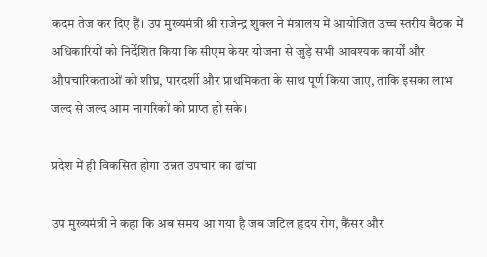कदम तेज कर दिए हैं। उप मुख्यमंत्री श्री राजेन्द्र शुक्ल ने मंत्रालय में आयोजित उच्च स्तरीय बैठक में अधिकारियों को निर्देशित किया कि सीएम केयर योजना से जुड़े सभी आवश्यक कार्यों और औपचारिकताओं को शीघ्र, पारदर्शी और प्राथमिकता के साथ पूर्ण किया जाए, ताकि इसका लाभ जल्द से जल्द आम नागरिकों को प्राप्त हो सके।

प्रदेश में ही विकसित होगा उन्नत उपचार का ढांचा

उप मुख्यमंत्री ने कहा कि अब समय आ गया है जब जटिल हृदय रोग, कैंसर और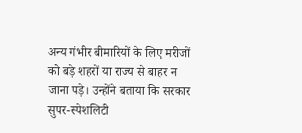अन्य गंभीर बीमारियों के लिए मरीजों को बड़े शहरों या राज्य से बाहर न जाना पड़े। उन्होंने बताया कि सरकार सुपर-स्पेशलिटी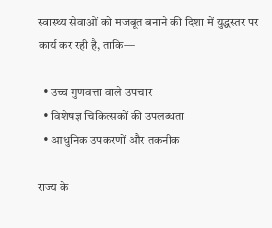स्वास्थ्य सेवाओं को मजबूत बनाने की दिशा में युद्धस्तर पर कार्य कर रही है, ताकि—

  • उच्च गुणवत्ता वाले उपचार
  • विशेषज्ञ चिकित्सकों की उपलब्धता
  • आधुनिक उपकरणों और तकनीक

राज्य के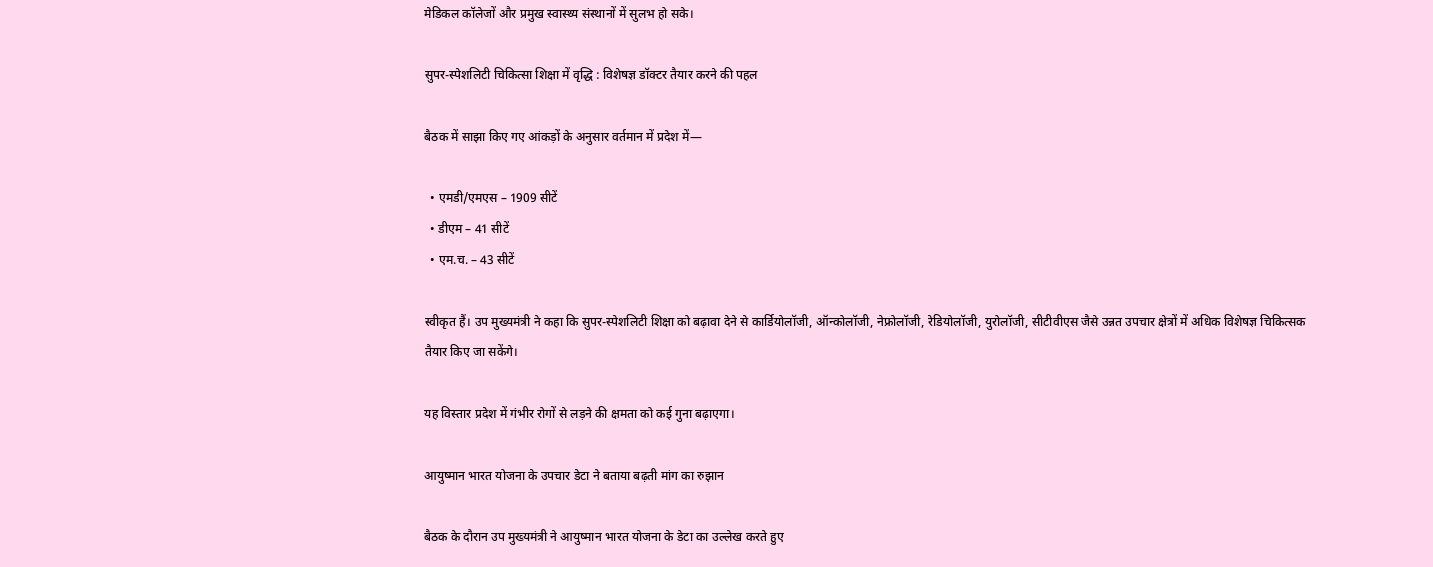मेडिकल कॉलेजों और प्रमुख स्वास्थ्य संस्थानों में सुलभ हो सके।

सुपर-स्पेशलिटी चिकित्सा शिक्षा में वृद्धि : विशेषज्ञ डॉक्टर तैयार करने की पहल

बैठक में साझा किए गए आंकड़ों के अनुसार वर्तमान में प्रदेश में—

  • एमडी/एमएस – 1909 सीटें
  • डीएम – 41 सीटें
  • एम.च. – 43 सीटें

स्वीकृत हैं। उप मुख्यमंत्री ने कहा कि सुपर-स्पेशलिटी शिक्षा को बढ़ावा देने से कार्डियोलॉजी, ऑन्कोलॉजी, नेफ्रोलॉजी, रेडियोलॉजी, युरोलॉजी, सीटीवीएस जैसे उन्नत उपचार क्षेत्रों में अधिक विशेषज्ञ चिकित्सक तैयार किए जा सकेंगे।

यह विस्तार प्रदेश में गंभीर रोगों से लड़ने की क्षमता को कई गुना बढ़ाएगा।

आयुष्मान भारत योजना के उपचार डेटा ने बताया बढ़ती मांग का रुझान

बैठक के दौरान उप मुख्यमंत्री ने आयुष्मान भारत योजना के डेटा का उल्लेख करते हुए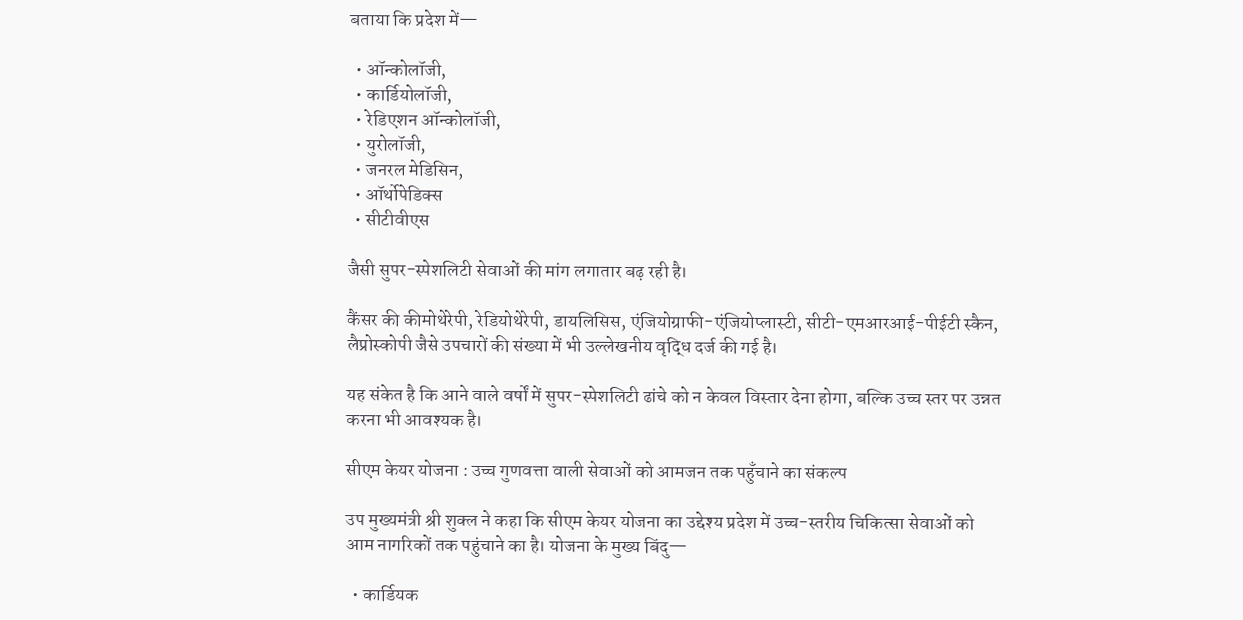बताया कि प्रदेश में—

  • ऑन्कोलॉजी,
  • कार्डियोलॉजी,
  • रेडिएशन ऑन्कोलॉजी,
  • युरोलॉजी,
  • जनरल मेडिसिन,
  • ऑर्थोपेडिक्स
  • सीटीवीएस

जैसी सुपर-स्पेशलिटी सेवाओं की मांग लगातार बढ़ रही है।

कैंसर की कीमोथेरेपी, रेडियोथेरेपी, डायलिसिस, एंजियोग्राफी-एंजियोप्लास्टी, सीटी-एमआरआई-पीईटी स्कैन, लैप्रोस्कोपी जैसे उपचारों की संख्या में भी उल्लेखनीय वृद्धि दर्ज की गई है।

यह संकेत है कि आने वाले वर्षों में सुपर-स्पेशलिटी ढांचे को न केवल विस्तार देना होगा, बल्कि उच्च स्तर पर उन्नत करना भी आवश्यक है।

सीएम केयर योजना : उच्च गुणवत्ता वाली सेवाओं को आमजन तक पहुँचाने का संकल्प

उप मुख्यमंत्री श्री शुक्ल ने कहा कि सीएम केयर योजना का उद्देश्य प्रदेश में उच्च-स्तरीय चिकित्सा सेवाओं को आम नागरिकों तक पहुंचाने का है। योजना के मुख्य बिंदु—

  • कार्डियक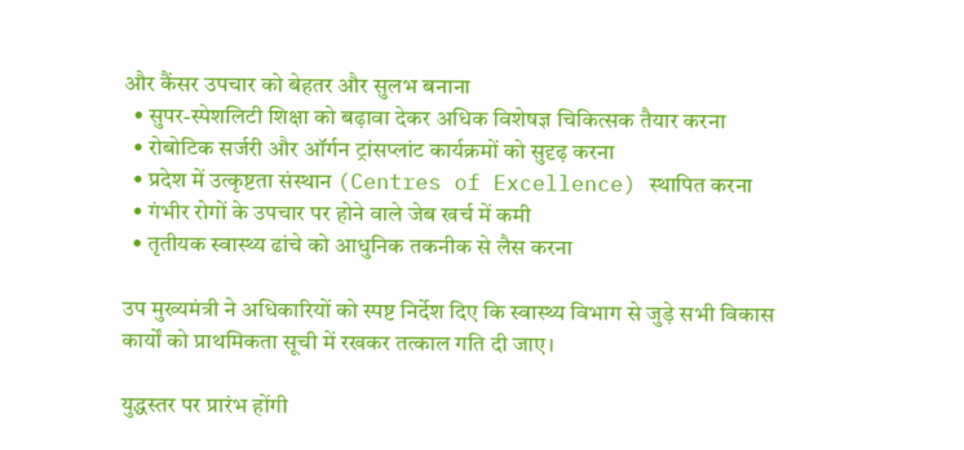और कैंसर उपचार को बेहतर और सुलभ बनाना
  • सुपर-स्पेशलिटी शिक्षा को बढ़ावा देकर अधिक विशेषज्ञ चिकित्सक तैयार करना
  • रोबोटिक सर्जरी और ऑर्गन ट्रांसप्लांट कार्यक्रमों को सुदृढ़ करना
  • प्रदेश में उत्कृष्टता संस्थान (Centres of Excellence) स्थापित करना
  • गंभीर रोगों के उपचार पर होने वाले जेब खर्च में कमी
  • तृतीयक स्वास्थ्य ढांचे को आधुनिक तकनीक से लैस करना

उप मुख्यमंत्री ने अधिकारियों को स्पष्ट निर्देश दिए कि स्वास्थ्य विभाग से जुड़े सभी विकास कार्यों को प्राथमिकता सूची में रखकर तत्काल गति दी जाए।

युद्धस्तर पर प्रारंभ होंगी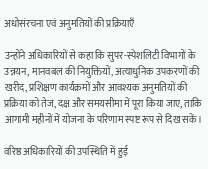अधोसंरचना एवं अनुमतियों की प्रक्रियाएँ

उन्होंने अधिकारियों से कहा कि सुपर-स्पेशलिटी विभागों के उन्नयन, मानवबल की नियुक्तियों, अत्याधुनिक उपकरणों की खरीद, प्रशिक्षण कार्यक्रमों और आवश्यक अनुमतियों की प्रक्रिया को तेज, दक्ष और समयसीमा में पूरा किया जाए, ताकि आगामी महीनों में योजना के परिणाम स्पष्ट रूप से दिख सकें।

वरिष्ठ अधिकारियों की उपस्थिति में हुई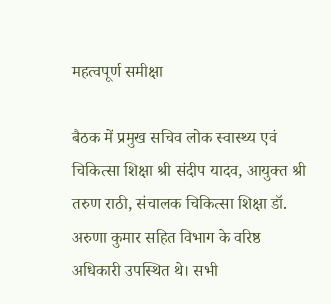महत्वपूर्ण समीक्षा

बैठक में प्रमुख सचिव लोक स्वास्थ्य एवं चिकित्सा शिक्षा श्री संदीप यादव, आयुक्त श्री तरुण राठी, संचालक चिकित्सा शिक्षा डॉ. अरुणा कुमार सहित विभाग के वरिष्ठ अधिकारी उपस्थित थे। सभी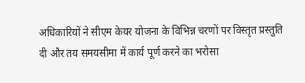अधिकारियों ने सीएम केयर योजना के विभिन्न चरणों पर विस्तृत प्रस्तुति दी और तय समयसीमा में कार्य पूर्ण करने का भरोसा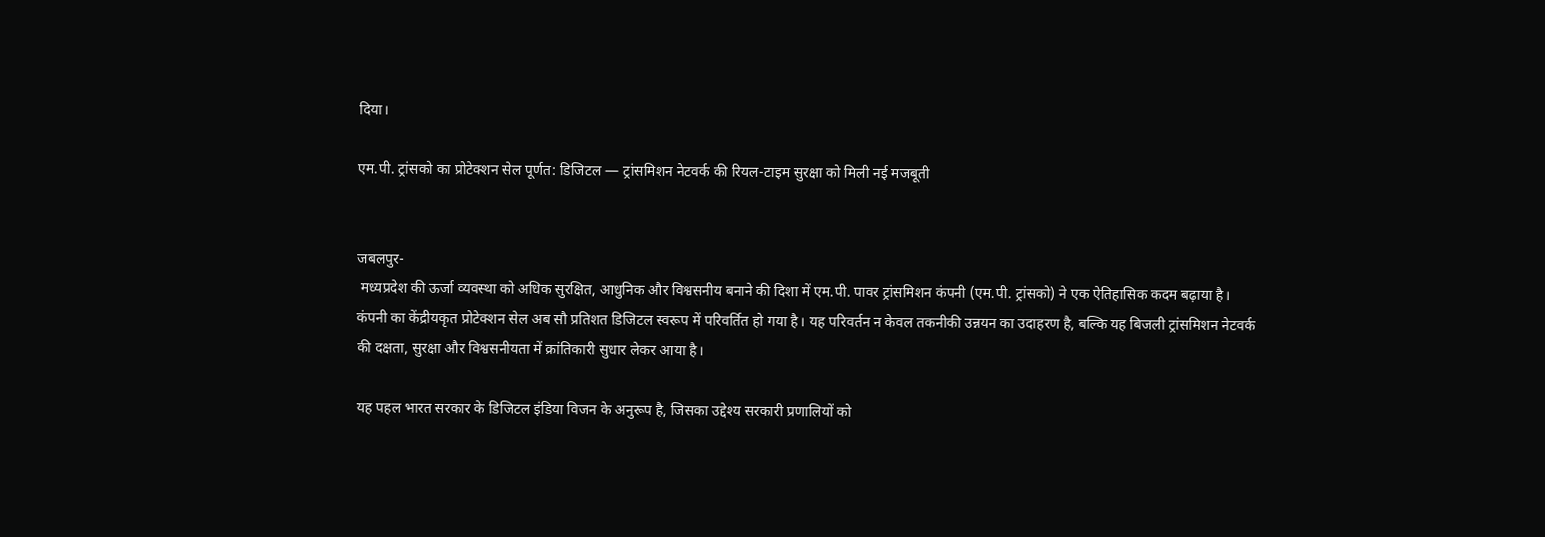दिया।

एम.पी. ट्रांसको का प्रोटेक्शन सेल पूर्णत: डिजिटल — ट्रांसमिशन नेटवर्क की रियल-टाइम सुरक्षा को मिली नई मजबूती


जबलपुर-
 मध्यप्रदेश की ऊर्जा व्यवस्था को अधिक सुरक्षित, आधुनिक और विश्वसनीय बनाने की दिशा में एम.पी. पावर ट्रांसमिशन कंपनी (एम.पी. ट्रांसको) ने एक ऐतिहासिक कदम बढ़ाया है। कंपनी का केंद्रीयकृत प्रोटेक्शन सेल अब सौ प्रतिशत डिजिटल स्वरूप में परिवर्तित हो गया है। यह परिवर्तन न केवल तकनीकी उन्नयन का उदाहरण है, बल्कि यह बिजली ट्रांसमिशन नेटवर्क की दक्षता, सुरक्षा और विश्वसनीयता में क्रांतिकारी सुधार लेकर आया है।

यह पहल भारत सरकार के डिजिटल इंडिया विजन के अनुरूप है, जिसका उद्देश्य सरकारी प्रणालियों को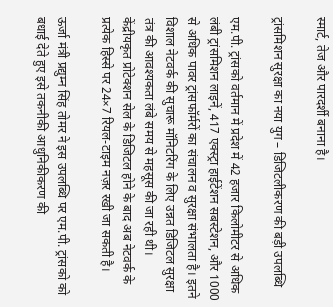स्मार्ट, तेज और पारदर्शी बनाना है।

ट्रांसमिशन सुरक्षा का नया युग – डिजिटलीकरण की बड़ी उपलब्धि

एम.पी. ट्रांसको वर्तमान में प्रदेश में 42 हजार किलोमीटर से अधिक लंबी ट्रांसमिशन लाइनें, 417 एक्स्ट्रा हाईटेंशन सबस्टेशन, और 1000 से अधिक पावर ट्रांसफॉर्मरों का संचालन व सुरक्षा संभालता है। इतने विशाल नेटवर्क की सुचारू मॉनिटरिंग के लिए उन्नत डिजिटल सुरक्षा तंत्र की आवश्यकता लंबे समय से महसूस की जा रही थी।
केंद्रीयकृत प्रोटेक्शन सेल के डिजिटल होने के बाद अब नेटवर्क के प्रत्येक हिस्से पर 24×7 रियल-टाइम नज़र रखी जा सकती है।

ऊर्जा मंत्री प्रद्युम्न सिंह तोमर ने इस उपलब्धि पर एम.पी. ट्रांसको को बधाई देते हुए इसे तकनीकी आधुनिकीकरण की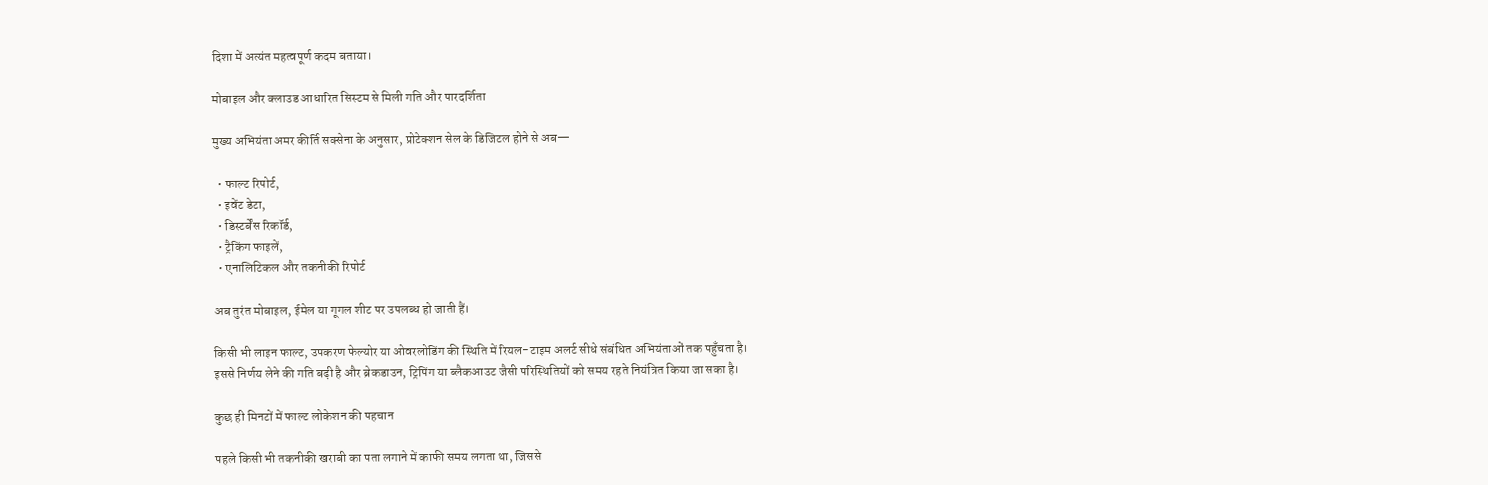दिशा में अत्यंत महत्वपूर्ण कदम बताया।

मोबाइल और क्लाउड आधारित सिस्टम से मिली गति और पारदर्शिता

मुख्य अभियंता अमर कीर्ति सक्सेना के अनुसार, प्रोटेक्शन सेल के डिजिटल होने से अब—

  • फाल्ट रिपोर्ट,
  • इवेंट डेटा,
  • डिस्टर्बेंस रिकॉर्ड,
  • ट्रैकिंग फाइलें,
  • एनालिटिकल और तकनीकी रिपोर्ट

अब तुरंत मोबाइल, ईमेल या गूगल शीट पर उपलब्ध हो जाती हैं।

किसी भी लाइन फाल्ट, उपकरण फेल्योर या ओवरलोडिंग की स्थिति में रियल-टाइम अलर्ट सीधे संबंधित अभियंताओं तक पहुँचता है।
इससे निर्णय लेने की गति बढ़ी है और ब्रेकडाउन, ट्रिपिंग या ब्लैकआउट जैसी परिस्थितियों को समय रहते नियंत्रित किया जा सका है।

कुछ ही मिनटों में फाल्ट लोकेशन की पहचान

पहले किसी भी तकनीकी खराबी का पता लगाने में काफी समय लगता था, जिससे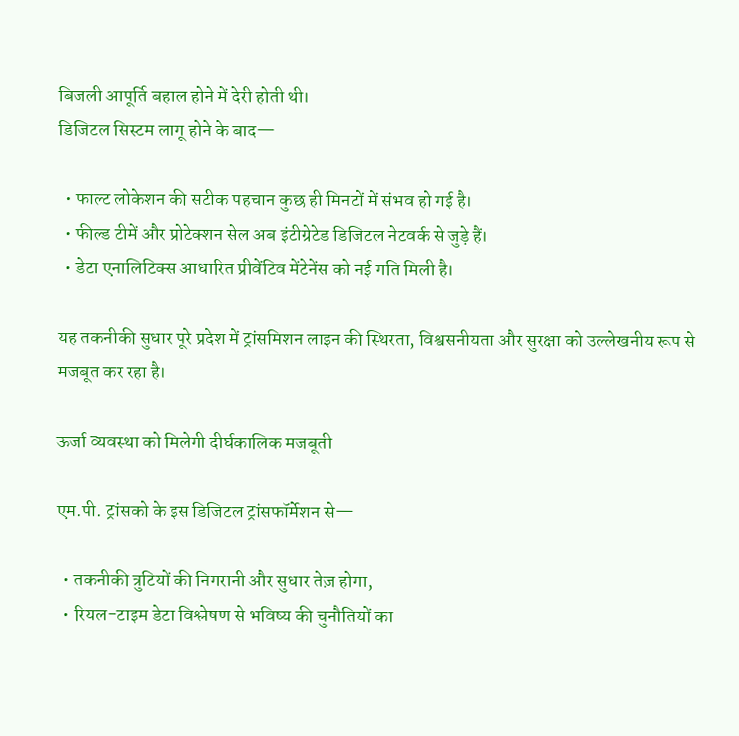बिजली आपूर्ति बहाल होने में देरी होती थी।
डिजिटल सिस्टम लागू होने के बाद—

  • फाल्ट लोकेशन की सटीक पहचान कुछ ही मिनटों में संभव हो गई है।
  • फील्ड टीमें और प्रोटेक्शन सेल अब इंटीग्रेटेड डिजिटल नेटवर्क से जुड़े हैं।
  • डेटा एनालिटिक्स आधारित प्रीवेंटिव मेंटेनेंस को नई गति मिली है।

यह तकनीकी सुधार पूरे प्रदेश में ट्रांसमिशन लाइन की स्थिरता, विश्वसनीयता और सुरक्षा को उल्लेखनीय रूप से मजबूत कर रहा है।

ऊर्जा व्यवस्था को मिलेगी दीर्घकालिक मजबूती

एम.पी. ट्रांसको के इस डिजिटल ट्रांसफॉर्मेशन से—

  • तकनीकी त्रुटियों की निगरानी और सुधार तेज़ होगा,
  • रियल-टाइम डेटा विश्लेषण से भविष्य की चुनौतियों का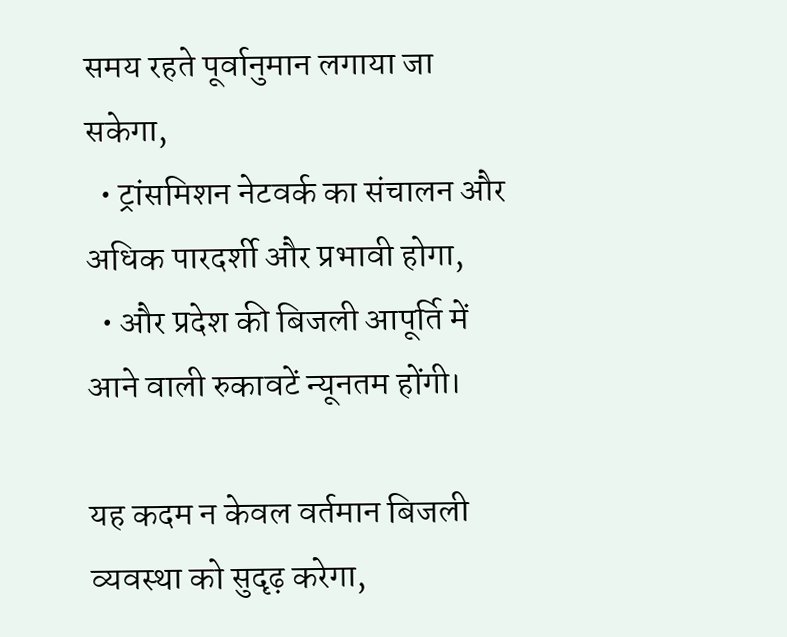समय रहते पूर्वानुमान लगाया जा सकेगा,
  • ट्रांसमिशन नेटवर्क का संचालन और अधिक पारदर्शी और प्रभावी होगा,
  • और प्रदेश की बिजली आपूर्ति में आने वाली रुकावटें न्यूनतम होंगी।

यह कदम न केवल वर्तमान बिजली व्यवस्था को सुदृढ़ करेगा,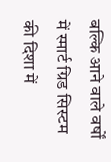बल्कि आने वाले वर्षों में स्मार्ट ग्रिड सिस्टम की दिशा में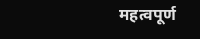महत्वपूर्ण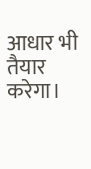आधार भी तैयार करेगा।